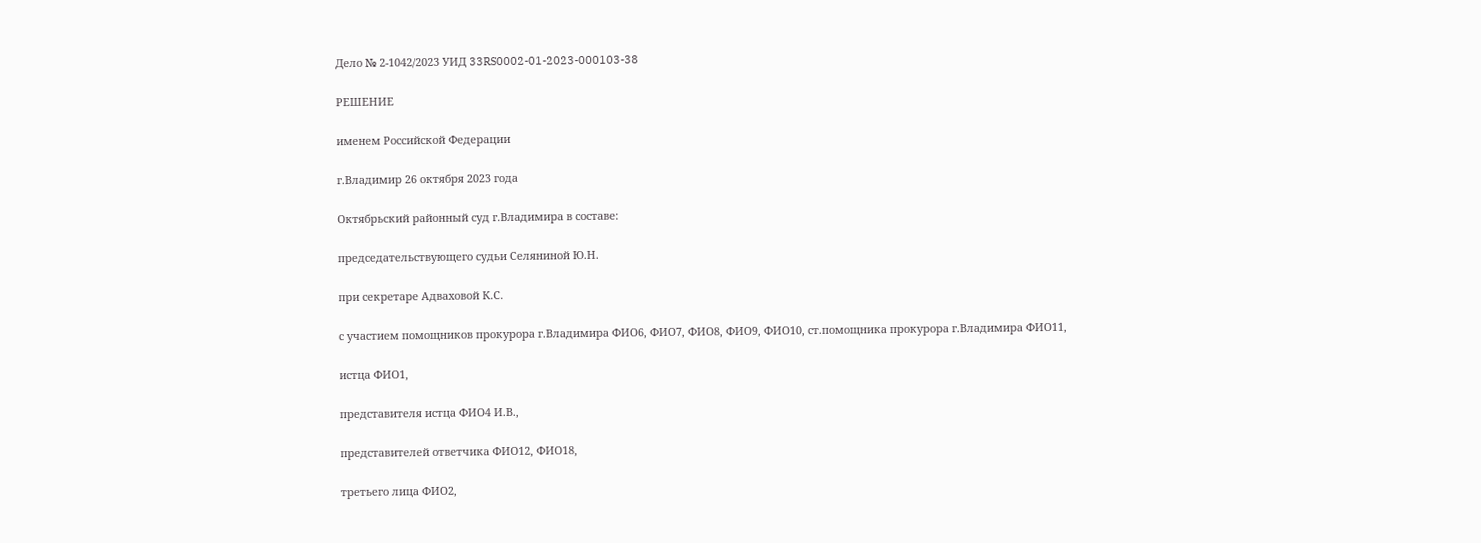Дело № 2-1042/2023 УИД 33RS0002-01-2023-000103-38

РЕШЕНИЕ

именем Российской Федерации

г.Владимир 26 октября 2023 года

Октябрьский районный суд г.Владимира в составе:

председательствующего судьи Селяниной Ю.Н.

при секретаре Адваховой К.С.

с участием помощников прокурора г.Владимира ФИО6, ФИО7, ФИО8, ФИО9, ФИО10, ст.помощника прокурора г.Владимира ФИО11,

истца ФИО1,

представителя истца ФИО4 И.В.,

представителей ответчика ФИО12, ФИО18,

третьего лица ФИО2,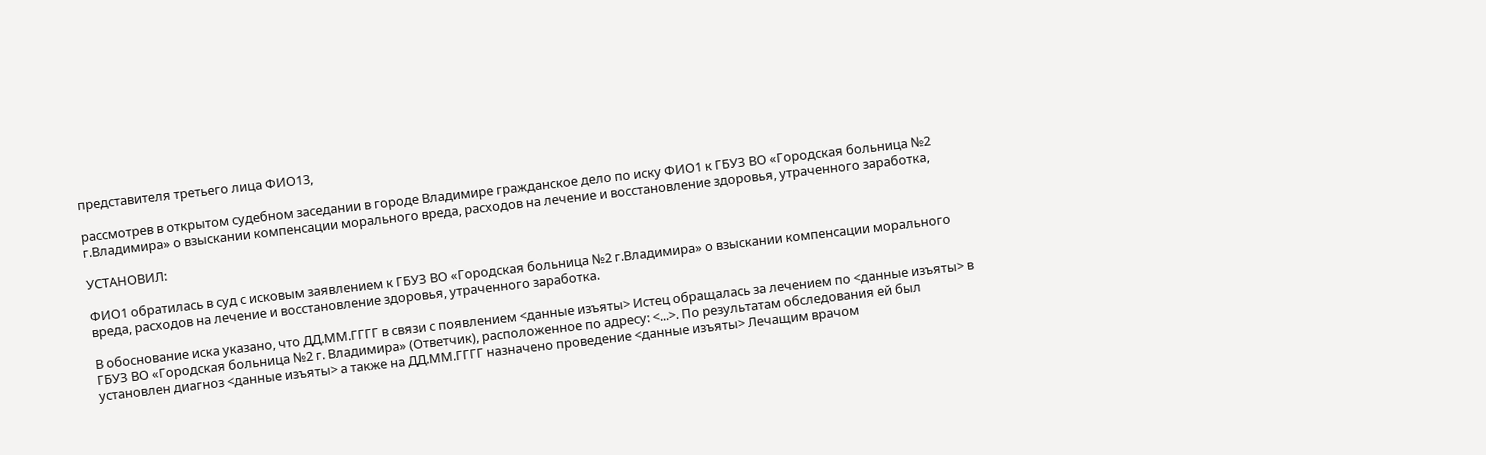представителя третьего лица ФИО13,

рассмотрев в открытом судебном заседании в городе Владимире гражданское дело по иску ФИО1 к ГБУЗ ВО «Городская больница №2 г.Владимира» о взыскании компенсации морального вреда, расходов на лечение и восстановление здоровья, утраченного заработка,

УСТАНОВИЛ:

ФИО1 обратилась в суд с исковым заявлением к ГБУЗ ВО «Городская больница №2 г.Владимира» о взыскании компенсации морального вреда, расходов на лечение и восстановление здоровья, утраченного заработка.

В обоснование иска указано, что ДД.ММ.ГГГГ в связи с появлением <данные изъяты> Истец обращалась за лечением по <данные изъяты> в ГБУЗ ВО «Городская больница №2 г. Владимира» (Ответчик), расположенное по адресу: <...>. По результатам обследования ей был установлен диагноз <данные изъяты> а также на ДД.ММ.ГГГГ назначено проведение <данные изъяты> Лечащим врачом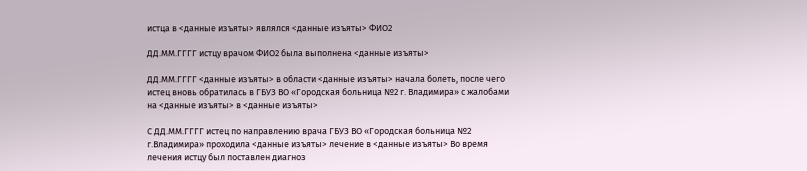истца в <данные изъяты> являлся <данные изъяты> ФИО2

ДД.ММ.ГГГГ истцу врачом ФИО2 была выполнена <данные изъяты>

ДД.ММ.ГГГГ <данные изъяты> в области <данные изъяты> начала болеть, после чего истец вновь обратилась в ГБУЗ ВО «Городская больница №2 г. Владимира» с жалобами на <данные изъяты> в <данные изъяты>

С ДД.ММ.ГГГГ истец по направлению врача ГБУЗ ВО «Городская больница №2 г.Владимира» проходила <данные изъяты> лечение в <данные изъяты> Во время лечения истцу был поставлен диагноз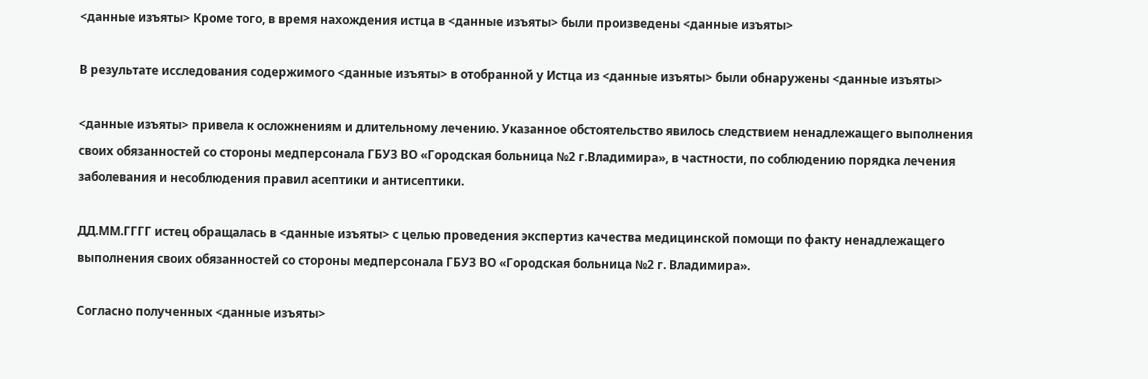<данные изъяты> Кроме того, в время нахождения истца в <данные изъяты> были произведены <данные изъяты>

В результате исследования содержимого <данные изъяты> в отобранной у Истца из <данные изъяты> были обнаружены <данные изъяты>

<данные изъяты> привела к осложнениям и длительному лечению. Указанное обстоятельство явилось следствием ненадлежащего выполнения своих обязанностей со стороны медперсонала ГБУЗ ВО «Городская больница №2 г.Владимира», в частности, по соблюдению порядка лечения заболевания и несоблюдения правил асептики и антисептики.

ДД.ММ.ГГГГ истец обращалась в <данные изъяты> с целью проведения экспертиз качества медицинской помощи по факту ненадлежащего выполнения своих обязанностей со стороны медперсонала ГБУЗ ВО «Городская больница №2 г. Владимира».

Согласно полученных <данные изъяты>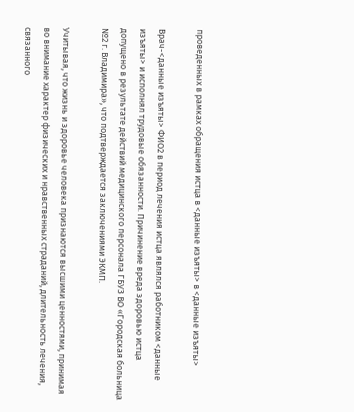проведенных в рамках обращения истца в <данные изъяты> в <данные изъяты>

Врач-<данные изъяты> ФИО2 в период лечения истца являлся работником <данные изъяты> и исполнял трудовые обязанности. Причинение вреда здоровью истца допущено в результате действий медицинского персонала ГБУЗ ВО «Городская больница №2 г. Владимира», что подтверждается заключениями ЭКМП.

Учитывая, что жизнь и здоровье человека признаются высшими ценностями, принимая во внимание характер физических и нравственных страданий, длительность лечения, связанного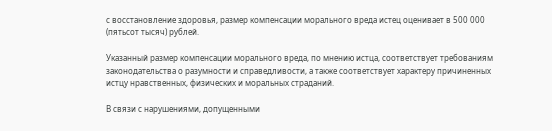с восстановление здоровья, размер компенсации морального вреда истец оценивает в 500 000 (пятьсот тысяч) рублей.

Указанный размер компенсации морального вреда, по мнению истца, соответствует требованиям законодательства о разумности и справедливости, а также соответствует характеру причиненных истцу нравственных, физических и моральных страданий.

В связи с нарушениями, допущенными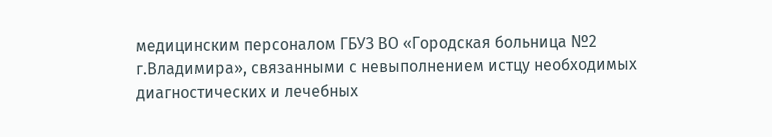медицинским персоналом ГБУЗ ВО «Городская больница №2 г.Владимира», связанными с невыполнением истцу необходимых диагностических и лечебных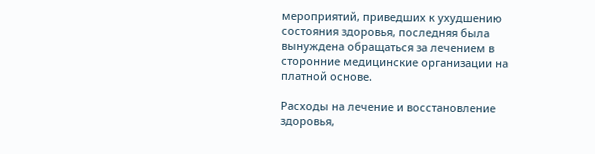мероприятий, приведших к ухудшению состояния здоровья, последняя была вынуждена обращаться за лечением в сторонние медицинские организации на платной основе.

Расходы на лечение и восстановление здоровья,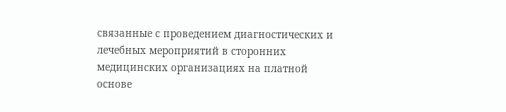связанные с проведением диагностических и лечебных мероприятий в сторонних медицинских организациях на платной основе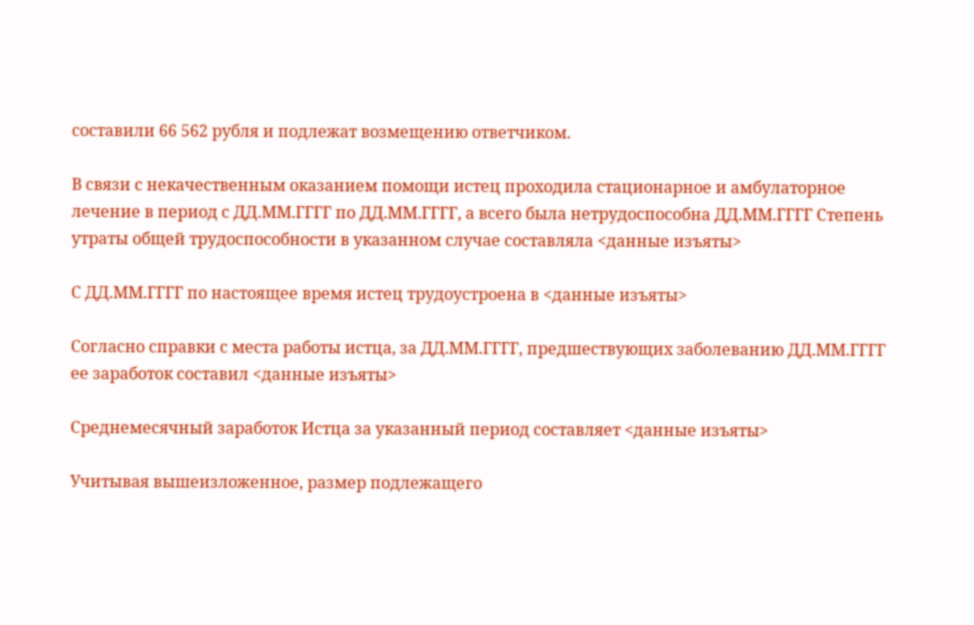составили 66 562 рубля и подлежат возмещению ответчиком.

В связи с некачественным оказанием помощи истец проходила стационарное и амбулаторное лечение в период с ДД.ММ.ГГГГ по ДД.ММ.ГГГГ, а всего была нетрудоспособна ДД.ММ.ГГГГ Степень утраты общей трудоспособности в указанном случае составляла <данные изъяты>

С ДД.ММ.ГГГГ по настоящее время истец трудоустроена в <данные изъяты>

Согласно справки с места работы истца, за ДД.ММ.ГГГГ, предшествующих заболеванию ДД.ММ.ГГГГ ее заработок составил <данные изъяты>

Среднемесячный заработок Истца за указанный период составляет <данные изъяты>

Учитывая вышеизложенное, размер подлежащего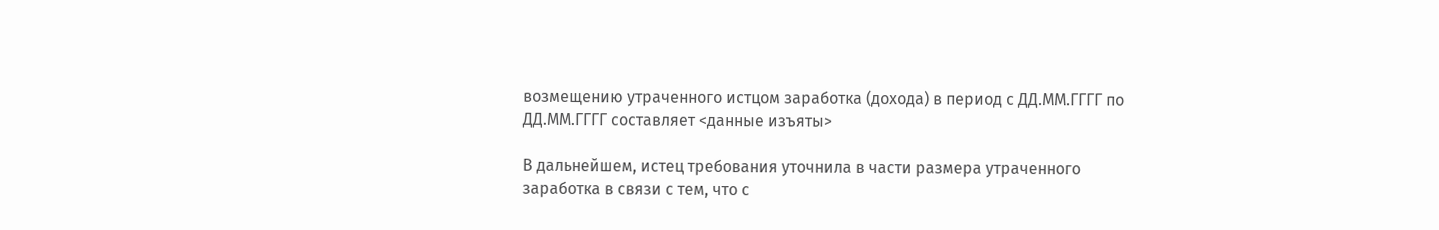возмещению утраченного истцом заработка (дохода) в период с ДД.ММ.ГГГГ по ДД.ММ.ГГГГ составляет <данные изъяты>

В дальнейшем, истец требования уточнила в части размера утраченного заработка в связи с тем, что с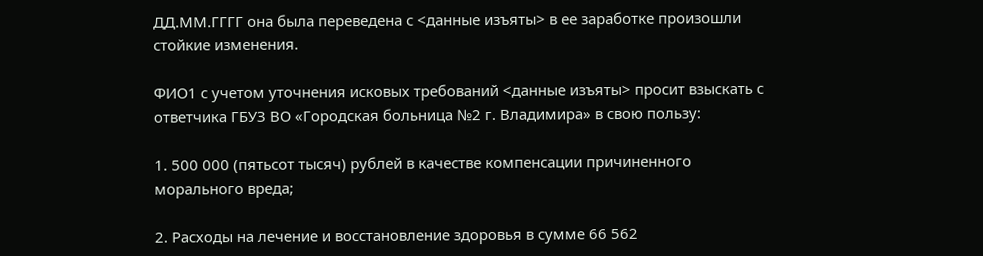ДД.ММ.ГГГГ она была переведена с <данные изъяты> в ее заработке произошли стойкие изменения.

ФИО1 с учетом уточнения исковых требований <данные изъяты> просит взыскать с ответчика ГБУЗ ВО «Городская больница №2 г. Владимира» в свою пользу:

1. 500 000 (пятьсот тысяч) рублей в качестве компенсации причиненного морального вреда;

2. Расходы на лечение и восстановление здоровья в сумме 66 562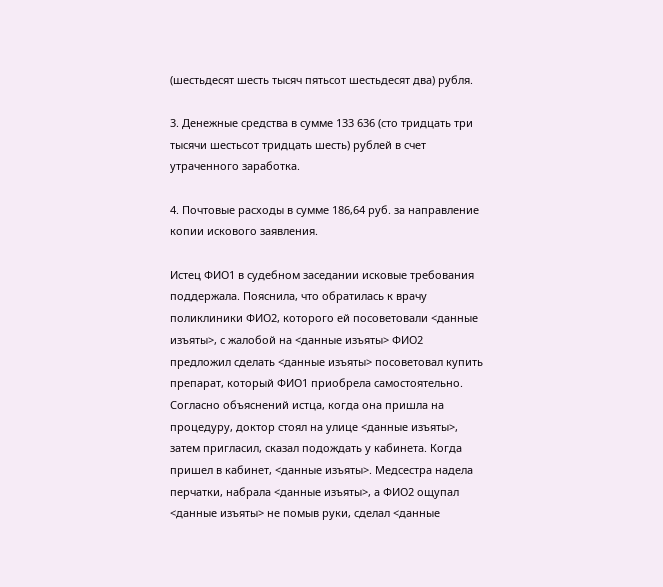(шестьдесят шесть тысяч пятьсот шестьдесят два) рубля.

3. Денежные средства в сумме 133 636 (сто тридцать три тысячи шестьсот тридцать шесть) рублей в счет утраченного заработка.

4. Почтовые расходы в сумме 186,64 руб. за направление копии искового заявления.

Истец ФИО1 в судебном заседании исковые требования поддержала. Пояснила, что обратилась к врачу поликлиники ФИО2, которого ей посоветовали <данные изъяты>, с жалобой на <данные изъяты> ФИО2 предложил сделать <данные изъяты> посоветовал купить препарат, который ФИО1 приобрела самостоятельно. Согласно объяснений истца, когда она пришла на процедуру, доктор стоял на улице <данные изъяты>, затем пригласил, сказал подождать у кабинета. Когда пришел в кабинет, <данные изъяты>. Медсестра надела перчатки, набрала <данные изъяты>, а ФИО2 ощупал <данные изъяты> не помыв руки, сделал <данные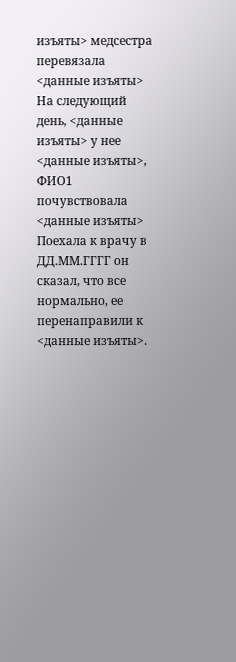изъяты> медсестра перевязала <данные изъяты> На следующий день, <данные изъяты> у нее <данные изъяты>, ФИО1 почувствовала <данные изъяты> Поехала к врачу в ДД.ММ.ГГГГ он сказал, что все нормально, ее перенаправили к <данные изъяты>.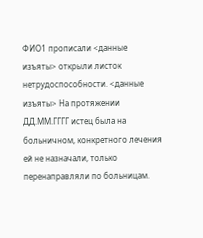ФИО1 прописали <данные изъяты> открыли листок нетрудоспособности. <данные изъяты> На протяжении ДД.ММ.ГГГГ истец была на больничном, конкретного лечения ей не назначали, только перенаправляли по больницам.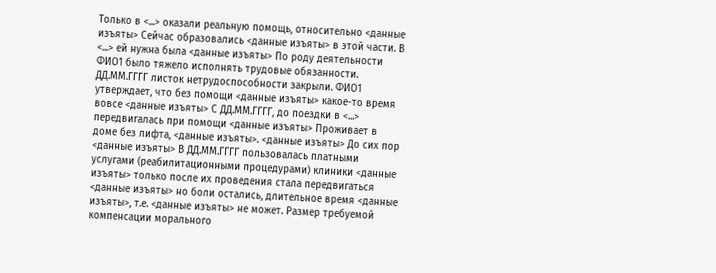Только в <...> оказали реальную помощь, относительно <данные изъяты> Сейчас образовались <данные изъяты> в этой части. В <...> ей нужна была <данные изъяты> По роду деятельности ФИО1 было тяжело исполнять трудовые обязанности. ДД.ММ.ГГГГ листок нетрудоспособности закрыли. ФИО1 утверждает, что без помощи <данные изъяты> какое-то время вовсе <данные изъяты> С ДД.ММ.ГГГГ, до поездки в <...> передвигалась при помощи <данные изъяты> Проживает в доме без лифта, <данные изъяты>. <данные изъяты> До сих пор <данные изъяты> В ДД.ММ.ГГГГ пользовалась платными услугами (реабилитационными процедурами) клиники <данные изъяты> только после их проведения стала передвигаться <данные изъяты> но боли остались, длительное время <данные изъяты>, т.е. <данные изъяты> не может. Размер требуемой компенсации морального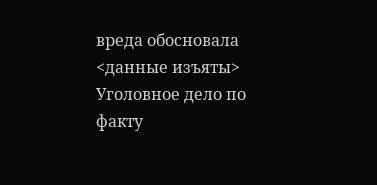вреда обосновала <данные изъяты> Уголовное дело по факту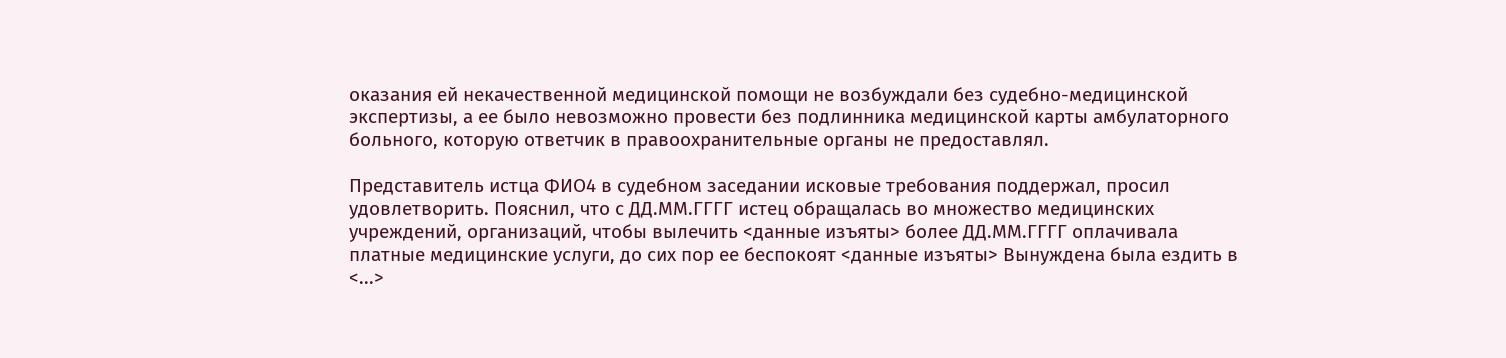оказания ей некачественной медицинской помощи не возбуждали без судебно-медицинской экспертизы, а ее было невозможно провести без подлинника медицинской карты амбулаторного больного, которую ответчик в правоохранительные органы не предоставлял.

Представитель истца ФИО4 в судебном заседании исковые требования поддержал, просил удовлетворить. Пояснил, что с ДД.ММ.ГГГГ истец обращалась во множество медицинских учреждений, организаций, чтобы вылечить <данные изъяты> более ДД.ММ.ГГГГ оплачивала платные медицинские услуги, до сих пор ее беспокоят <данные изъяты> Вынуждена была ездить в <...>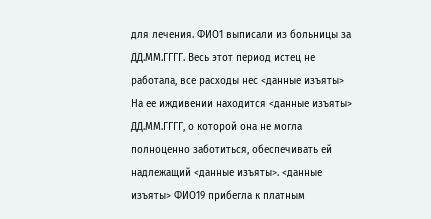для лечения. ФИО1 выписали из больницы за ДД.ММ.ГГГГ. Весь этот период истец не работала, все расходы нес <данные изъяты> На ее иждивении находится <данные изъяты> ДД.ММ.ГГГГ, о которой она не могла полноценно заботиться, обеспечивать ей надлежащий <данные изъяты>. <данные изъяты> ФИО19 прибегла к платным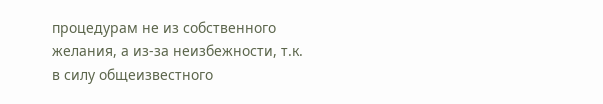процедурам не из собственного желания, а из-за неизбежности, т.к. в силу общеизвестного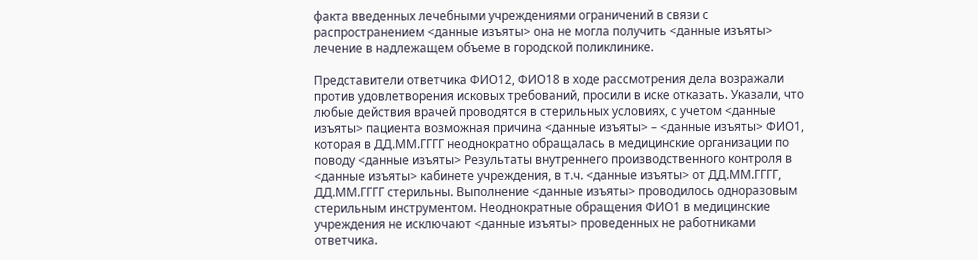факта введенных лечебными учреждениями ограничений в связи с распространением <данные изъяты> она не могла получить <данные изъяты> лечение в надлежащем объеме в городской поликлинике.

Представители ответчика ФИО12, ФИО18 в ходе рассмотрения дела возражали против удовлетворения исковых требований, просили в иске отказать. Указали, что любые действия врачей проводятся в стерильных условиях, с учетом <данные изъяты> пациента возможная причина <данные изъяты> – <данные изъяты> ФИО1, которая в ДД.ММ.ГГГГ неоднократно обращалась в медицинские организации по поводу <данные изъяты> Результаты внутреннего производственного контроля в <данные изъяты> кабинете учреждения, в т.ч. <данные изъяты> от ДД.ММ.ГГГГ, ДД.ММ.ГГГГ стерильны. Выполнение <данные изъяты> проводилось одноразовым стерильным инструментом. Неоднократные обращения ФИО1 в медицинские учреждения не исключают <данные изъяты> проведенных не работниками ответчика.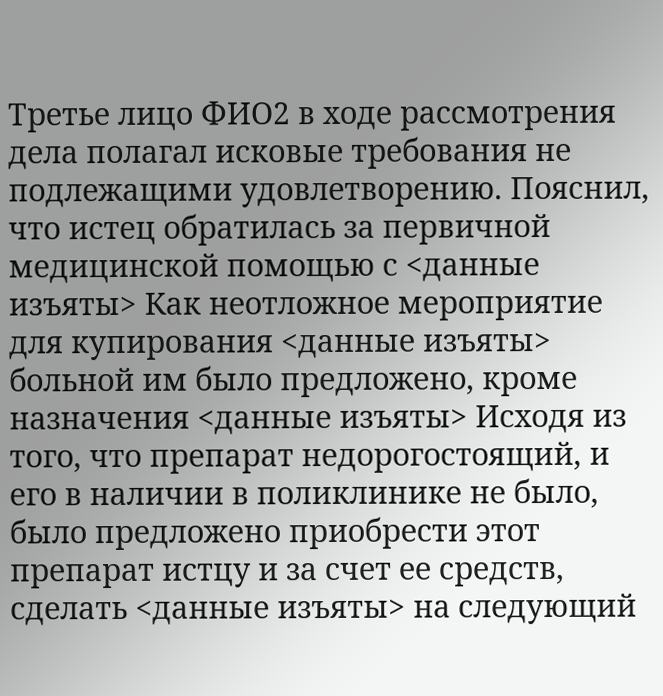Третье лицо ФИО2 в ходе рассмотрения дела полагал исковые требования не подлежащими удовлетворению. Пояснил, что истец обратилась за первичной медицинской помощью с <данные изъяты> Как неотложное мероприятие для купирования <данные изъяты> больной им было предложено, кроме назначения <данные изъяты> Исходя из того, что препарат недорогостоящий, и его в наличии в поликлинике не было, было предложено приобрести этот препарат истцу и за счет ее средств, сделать <данные изъяты> на следующий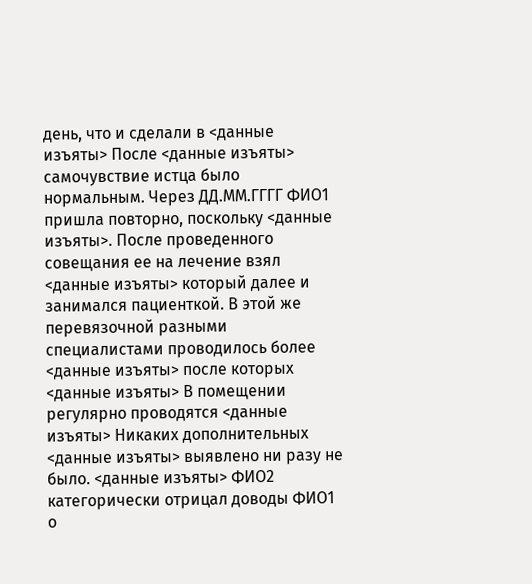день, что и сделали в <данные изъяты> После <данные изъяты> самочувствие истца было нормальным. Через ДД.ММ.ГГГГ ФИО1 пришла повторно, поскольку <данные изъяты>. После проведенного совещания ее на лечение взял <данные изъяты> который далее и занимался пациенткой. В этой же перевязочной разными специалистами проводилось более <данные изъяты> после которых <данные изъяты> В помещении регулярно проводятся <данные изъяты> Никаких дополнительных <данные изъяты> выявлено ни разу не было. <данные изъяты> ФИО2 категорически отрицал доводы ФИО1 о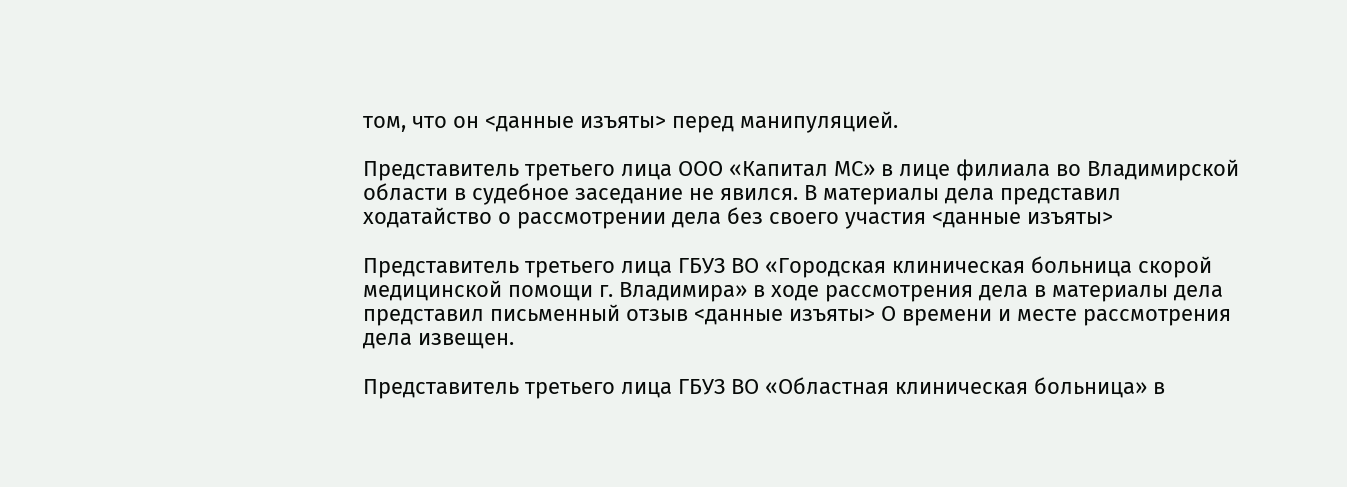том, что он <данные изъяты> перед манипуляцией.

Представитель третьего лица ООО «Капитал МС» в лице филиала во Владимирской области в судебное заседание не явился. В материалы дела представил ходатайство о рассмотрении дела без своего участия <данные изъяты>

Представитель третьего лица ГБУЗ ВО «Городская клиническая больница скорой медицинской помощи г. Владимира» в ходе рассмотрения дела в материалы дела представил письменный отзыв <данные изъяты> О времени и месте рассмотрения дела извещен.

Представитель третьего лица ГБУЗ ВО «Областная клиническая больница» в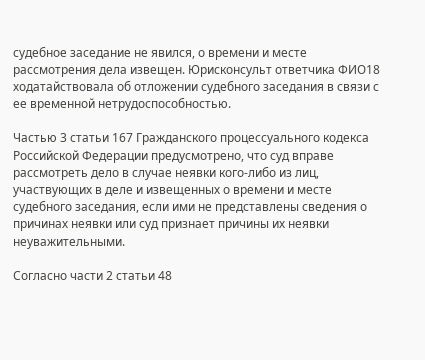судебное заседание не явился, о времени и месте рассмотрения дела извещен. Юрисконсульт ответчика ФИО18 ходатайствовала об отложении судебного заседания в связи с ее временной нетрудоспособностью.

Частью 3 статьи 167 Гражданского процессуального кодекса Российской Федерации предусмотрено, что суд вправе рассмотреть дело в случае неявки кого-либо из лиц, участвующих в деле и извещенных о времени и месте судебного заседания, если ими не представлены сведения о причинах неявки или суд признает причины их неявки неуважительными.

Согласно части 2 статьи 48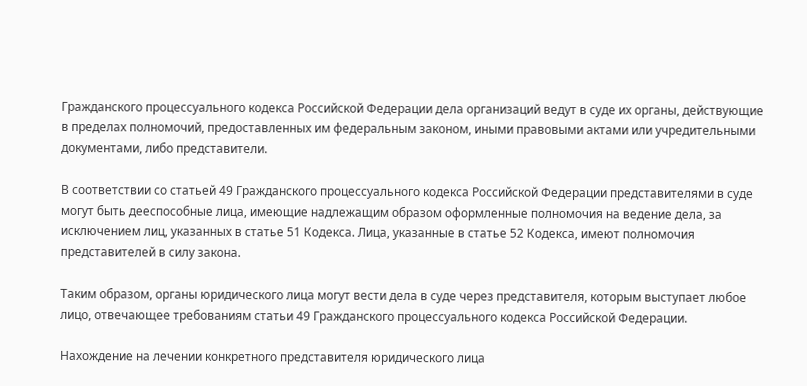Гражданского процессуального кодекса Российской Федерации дела организаций ведут в суде их органы, действующие в пределах полномочий, предоставленных им федеральным законом, иными правовыми актами или учредительными документами, либо представители.

В соответствии со статьей 49 Гражданского процессуального кодекса Российской Федерации представителями в суде могут быть дееспособные лица, имеющие надлежащим образом оформленные полномочия на ведение дела, за исключением лиц, указанных в статье 51 Кодекса. Лица, указанные в статье 52 Кодекса, имеют полномочия представителей в силу закона.

Таким образом, органы юридического лица могут вести дела в суде через представителя, которым выступает любое лицо, отвечающее требованиям статьи 49 Гражданского процессуального кодекса Российской Федерации.

Нахождение на лечении конкретного представителя юридического лица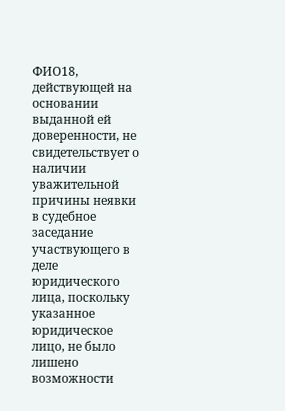ФИО18, действующей на основании выданной ей доверенности, не свидетельствует о наличии уважительной причины неявки в судебное заседание участвующего в деле юридического лица, поскольку указанное юридическое лицо, не было лишено возможности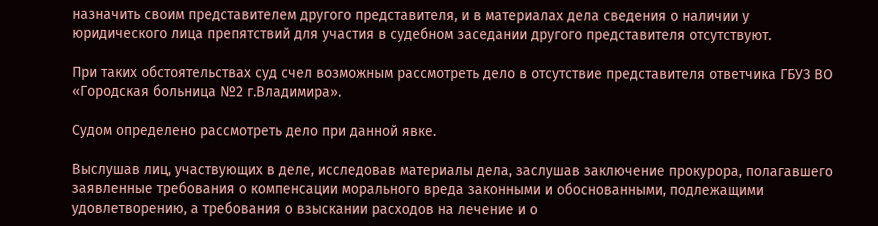назначить своим представителем другого представителя, и в материалах дела сведения о наличии у юридического лица препятствий для участия в судебном заседании другого представителя отсутствуют.

При таких обстоятельствах суд счел возможным рассмотреть дело в отсутствие представителя ответчика ГБУЗ ВО «Городская больница №2 г.Владимира».

Судом определено рассмотреть дело при данной явке.

Выслушав лиц, участвующих в деле, исследовав материалы дела, заслушав заключение прокурора, полагавшего заявленные требования о компенсации морального вреда законными и обоснованными, подлежащими удовлетворению, а требования о взыскании расходов на лечение и о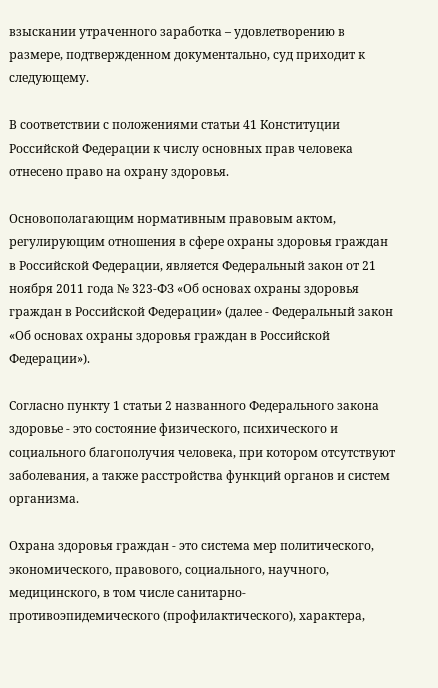взыскании утраченного заработка – удовлетворению в размере, подтвержденном документально, суд приходит к следующему.

В соответствии с положениями статьи 41 Конституции Российской Федерации к числу основных прав человека отнесено право на охрану здоровья.

Основополагающим нормативным правовым актом, регулирующим отношения в сфере охраны здоровья граждан в Российской Федерации, является Федеральный закон от 21 ноября 2011 года № 323-ФЗ «Об основах охраны здоровья граждан в Российской Федерации» (далее - Федеральный закон «Об основах охраны здоровья граждан в Российской Федерации»).

Согласно пункту 1 статьи 2 названного Федерального закона здоровье - это состояние физического, психического и социального благополучия человека, при котором отсутствуют заболевания, а также расстройства функций органов и систем организма.

Охрана здоровья граждан - это система мер политического, экономического, правового, социального, научного, медицинского, в том числе санитарно-противоэпидемического (профилактического), характера,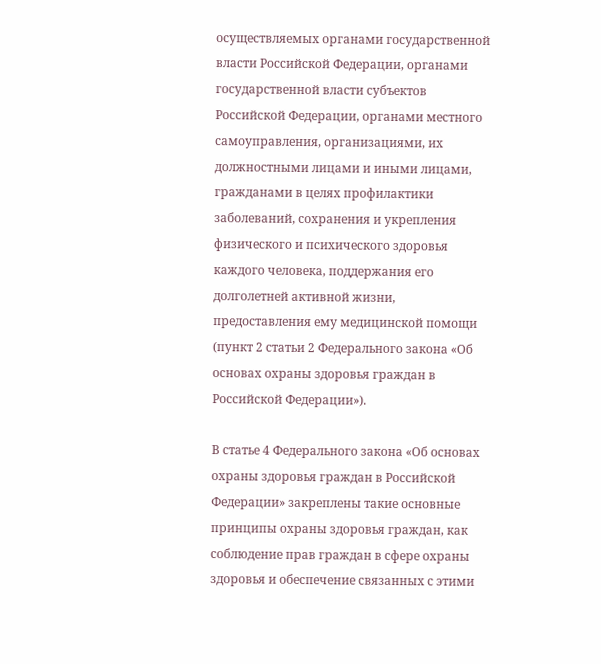осуществляемых органами государственной власти Российской Федерации, органами государственной власти субъектов Российской Федерации, органами местного самоуправления, организациями, их должностными лицами и иными лицами, гражданами в целях профилактики заболеваний, сохранения и укрепления физического и психического здоровья каждого человека, поддержания его долголетней активной жизни, предоставления ему медицинской помощи (пункт 2 статьи 2 Федерального закона «Об основах охраны здоровья граждан в Российской Федерации»).

В статье 4 Федерального закона «Об основах охраны здоровья граждан в Российской Федерации» закреплены такие основные принципы охраны здоровья граждан, как соблюдение прав граждан в сфере охраны здоровья и обеспечение связанных с этими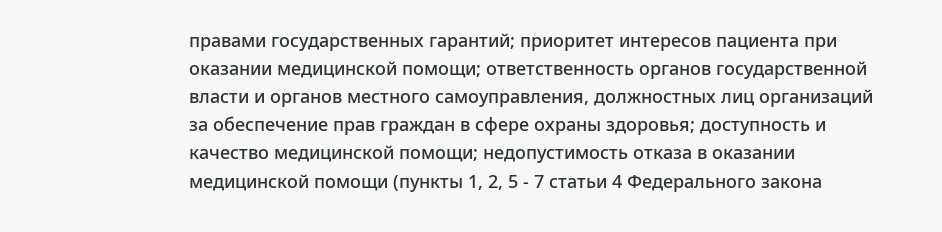правами государственных гарантий; приоритет интересов пациента при оказании медицинской помощи; ответственность органов государственной власти и органов местного самоуправления, должностных лиц организаций за обеспечение прав граждан в сфере охраны здоровья; доступность и качество медицинской помощи; недопустимость отказа в оказании медицинской помощи (пункты 1, 2, 5 - 7 статьи 4 Федерального закона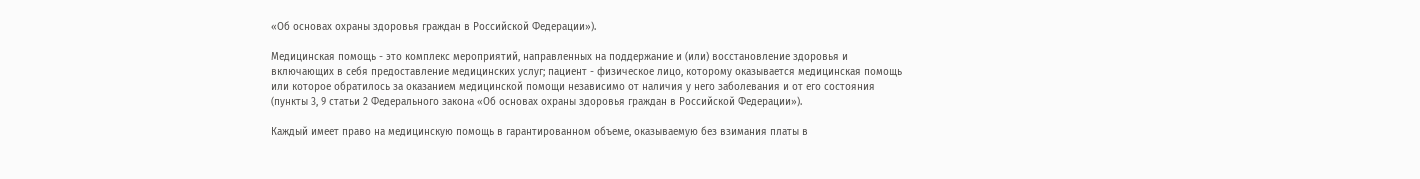«Об основах охраны здоровья граждан в Российской Федерации»).

Медицинская помощь - это комплекс мероприятий, направленных на поддержание и (или) восстановление здоровья и включающих в себя предоставление медицинских услуг; пациент - физическое лицо, которому оказывается медицинская помощь или которое обратилось за оказанием медицинской помощи независимо от наличия у него заболевания и от его состояния (пункты 3, 9 статьи 2 Федерального закона «Об основах охраны здоровья граждан в Российской Федерации»).

Каждый имеет право на медицинскую помощь в гарантированном объеме, оказываемую без взимания платы в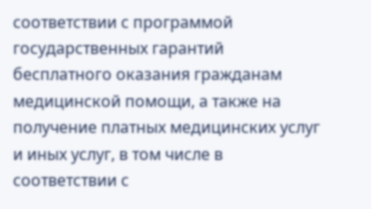соответствии с программой государственных гарантий бесплатного оказания гражданам медицинской помощи, а также на получение платных медицинских услуг и иных услуг, в том числе в соответствии с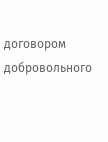договором добровольного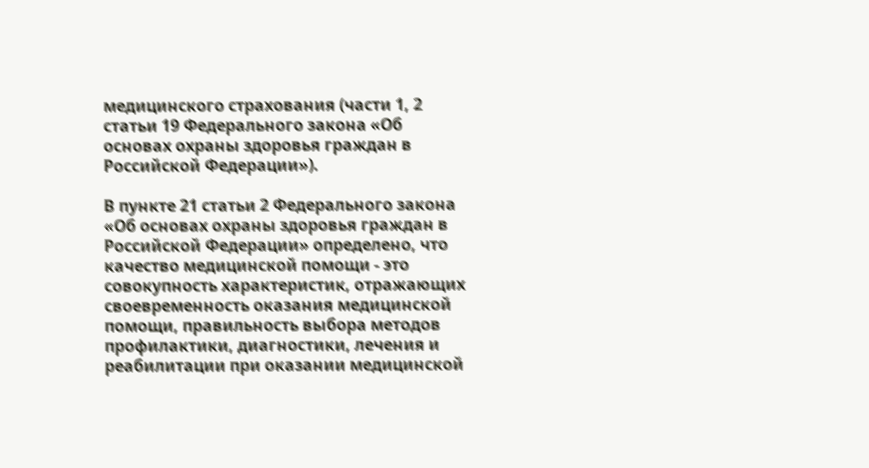медицинского страхования (части 1, 2 статьи 19 Федерального закона «Об основах охраны здоровья граждан в Российской Федерации»).

В пункте 21 статьи 2 Федерального закона «Об основах охраны здоровья граждан в Российской Федерации» определено, что качество медицинской помощи - это совокупность характеристик, отражающих своевременность оказания медицинской помощи, правильность выбора методов профилактики, диагностики, лечения и реабилитации при оказании медицинской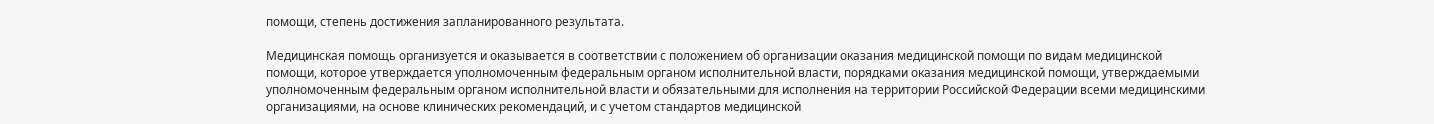помощи, степень достижения запланированного результата.

Медицинская помощь организуется и оказывается в соответствии с положением об организации оказания медицинской помощи по видам медицинской помощи, которое утверждается уполномоченным федеральным органом исполнительной власти, порядками оказания медицинской помощи, утверждаемыми уполномоченным федеральным органом исполнительной власти и обязательными для исполнения на территории Российской Федерации всеми медицинскими организациями, на основе клинических рекомендаций, и с учетом стандартов медицинской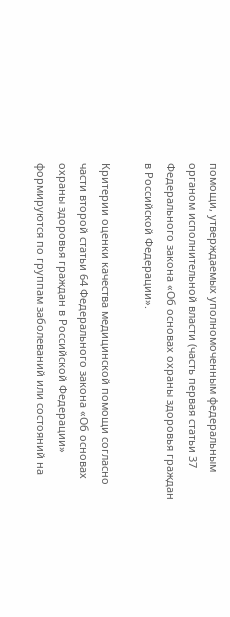помощи, утверждаемых уполномоченным федеральным органом исполнительной власти (часть первая статьи 37 Федерального закона «Об основах охраны здоровья граждан в Российской Федерации».

Критерии оценки качества медицинской помощи согласно части второй статьи 64 Федерального закона «Об основах охраны здоровья граждан в Российской Федерации» формируются по группам заболеваний или состояний на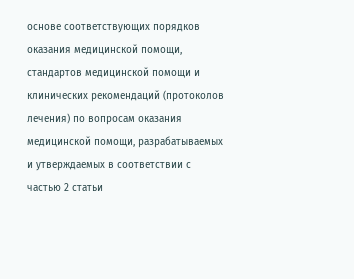основе соответствующих порядков оказания медицинской помощи, стандартов медицинской помощи и клинических рекомендаций (протоколов лечения) по вопросам оказания медицинской помощи, разрабатываемых и утверждаемых в соответствии с частью 2 статьи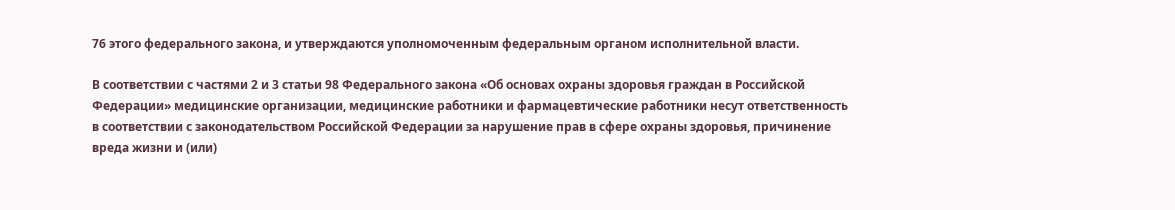76 этого федерального закона, и утверждаются уполномоченным федеральным органом исполнительной власти.

В соответствии с частями 2 и 3 статьи 98 Федерального закона «Об основах охраны здоровья граждан в Российской Федерации» медицинские организации, медицинские работники и фармацевтические работники несут ответственность в соответствии с законодательством Российской Федерации за нарушение прав в сфере охраны здоровья, причинение вреда жизни и (или)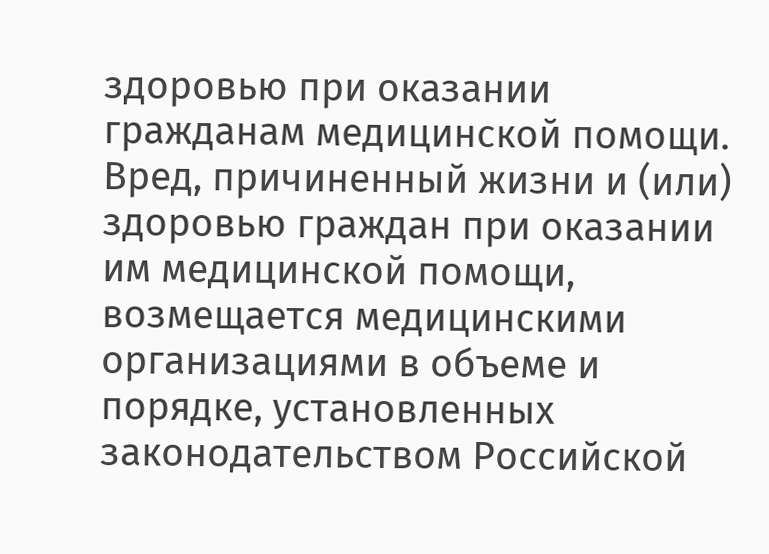здоровью при оказании гражданам медицинской помощи. Вред, причиненный жизни и (или) здоровью граждан при оказании им медицинской помощи, возмещается медицинскими организациями в объеме и порядке, установленных законодательством Российской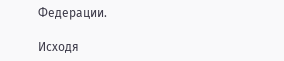Федерации.

Исходя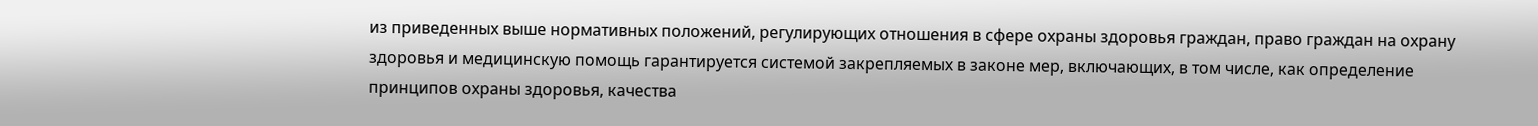из приведенных выше нормативных положений, регулирующих отношения в сфере охраны здоровья граждан, право граждан на охрану здоровья и медицинскую помощь гарантируется системой закрепляемых в законе мер, включающих, в том числе, как определение принципов охраны здоровья, качества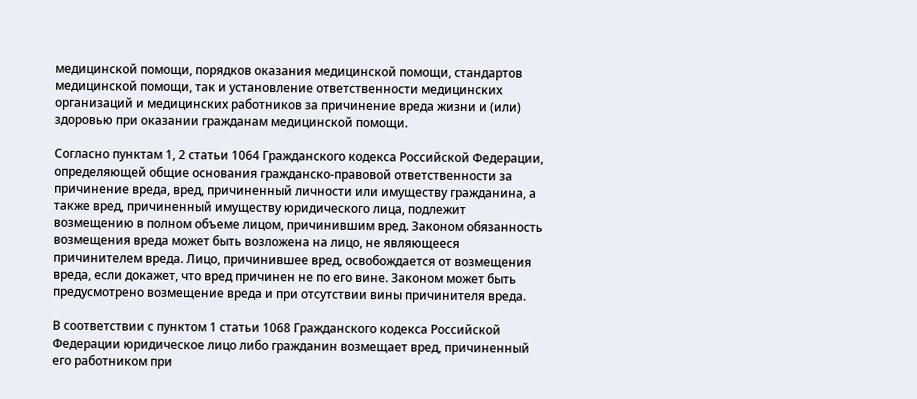медицинской помощи, порядков оказания медицинской помощи, стандартов медицинской помощи, так и установление ответственности медицинских организаций и медицинских работников за причинение вреда жизни и (или) здоровью при оказании гражданам медицинской помощи.

Согласно пунктам 1, 2 статьи 1064 Гражданского кодекса Российской Федерации, определяющей общие основания гражданско-правовой ответственности за причинение вреда, вред, причиненный личности или имуществу гражданина, а также вред, причиненный имуществу юридического лица, подлежит возмещению в полном объеме лицом, причинившим вред. Законом обязанность возмещения вреда может быть возложена на лицо, не являющееся причинителем вреда. Лицо, причинившее вред, освобождается от возмещения вреда, если докажет, что вред причинен не по его вине. Законом может быть предусмотрено возмещение вреда и при отсутствии вины причинителя вреда.

В соответствии с пунктом 1 статьи 1068 Гражданского кодекса Российской Федерации юридическое лицо либо гражданин возмещает вред, причиненный его работником при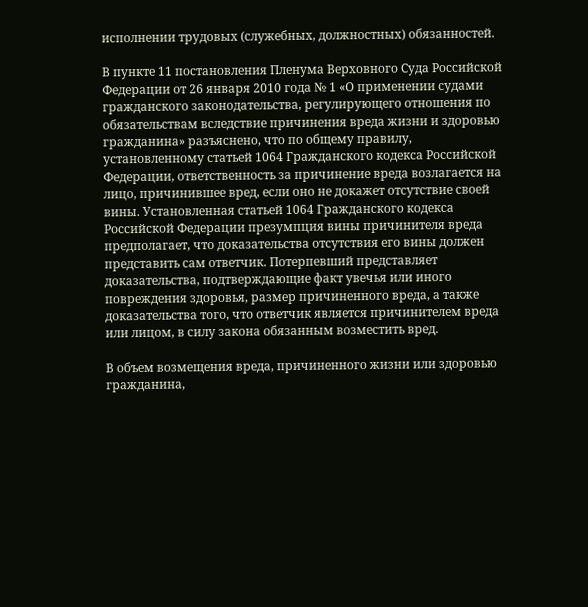исполнении трудовых (служебных, должностных) обязанностей.

В пункте 11 постановления Пленума Верховного Суда Российской Федерации от 26 января 2010 года № 1 «О применении судами гражданского законодательства, регулирующего отношения по обязательствам вследствие причинения вреда жизни и здоровью гражданина» разъяснено, что по общему правилу, установленному статьей 1064 Гражданского кодекса Российской Федерации, ответственность за причинение вреда возлагается на лицо, причинившее вред, если оно не докажет отсутствие своей вины. Установленная статьей 1064 Гражданского кодекса Российской Федерации презумпция вины причинителя вреда предполагает, что доказательства отсутствия его вины должен представить сам ответчик. Потерпевший представляет доказательства, подтверждающие факт увечья или иного повреждения здоровья, размер причиненного вреда, а также доказательства того, что ответчик является причинителем вреда или лицом, в силу закона обязанным возместить вред.

В объем возмещения вреда, причиненного жизни или здоровью гражданина,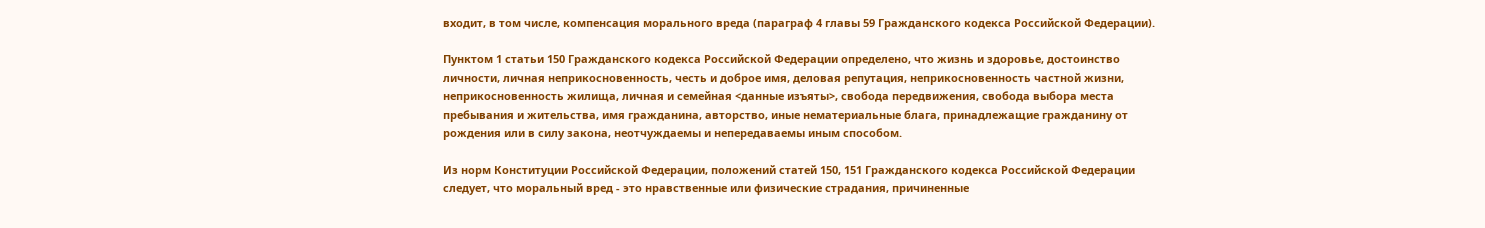входит, в том числе, компенсация морального вреда (параграф 4 главы 59 Гражданского кодекса Российской Федерации).

Пунктом 1 статьи 150 Гражданского кодекса Российской Федерации определено, что жизнь и здоровье, достоинство личности, личная неприкосновенность, честь и доброе имя, деловая репутация, неприкосновенность частной жизни, неприкосновенность жилища, личная и семейная <данные изъяты>, свобода передвижения, свобода выбора места пребывания и жительства, имя гражданина, авторство, иные нематериальные блага, принадлежащие гражданину от рождения или в силу закона, неотчуждаемы и непередаваемы иным способом.

Из норм Конституции Российской Федерации, положений статей 150, 151 Гражданского кодекса Российской Федерации следует, что моральный вред - это нравственные или физические страдания, причиненные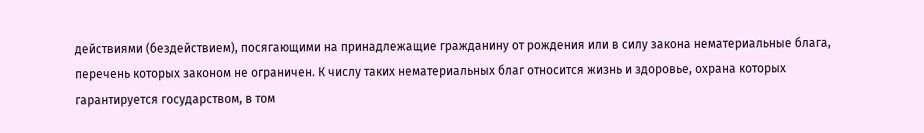действиями (бездействием), посягающими на принадлежащие гражданину от рождения или в силу закона нематериальные блага, перечень которых законом не ограничен. К числу таких нематериальных благ относится жизнь и здоровье, охрана которых гарантируется государством, в том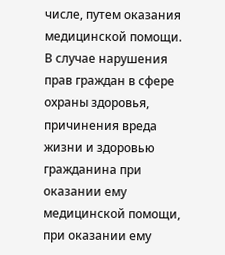числе, путем оказания медицинской помощи. В случае нарушения прав граждан в сфере охраны здоровья, причинения вреда жизни и здоровью гражданина при оказании ему медицинской помощи, при оказании ему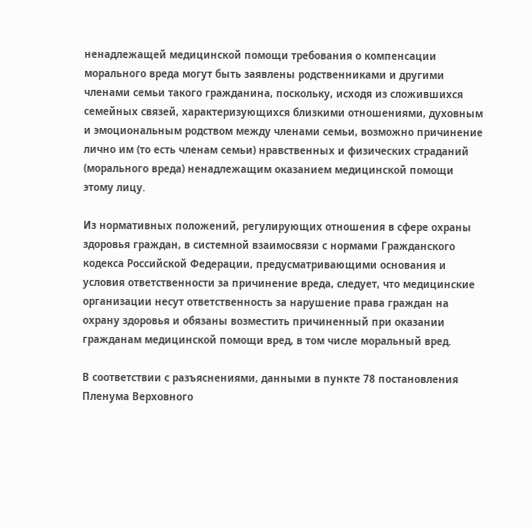ненадлежащей медицинской помощи требования о компенсации морального вреда могут быть заявлены родственниками и другими членами семьи такого гражданина, поскольку, исходя из сложившихся семейных связей, характеризующихся близкими отношениями, духовным и эмоциональным родством между членами семьи, возможно причинение лично им (то есть членам семьи) нравственных и физических страданий (морального вреда) ненадлежащим оказанием медицинской помощи этому лицу.

Из нормативных положений, регулирующих отношения в сфере охраны здоровья граждан, в системной взаимосвязи с нормами Гражданского кодекса Российской Федерации, предусматривающими основания и условия ответственности за причинение вреда, следует, что медицинские организации несут ответственность за нарушение права граждан на охрану здоровья и обязаны возместить причиненный при оказании гражданам медицинской помощи вред, в том числе моральный вред.

В соответствии с разъяснениями, данными в пункте 78 постановления Пленума Верховного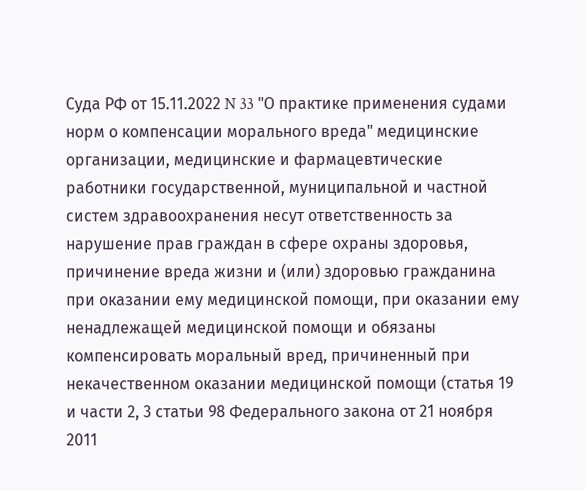Суда РФ от 15.11.2022 N 33 "О практике применения судами норм о компенсации морального вреда" медицинские организации, медицинские и фармацевтические работники государственной, муниципальной и частной систем здравоохранения несут ответственность за нарушение прав граждан в сфере охраны здоровья, причинение вреда жизни и (или) здоровью гражданина при оказании ему медицинской помощи, при оказании ему ненадлежащей медицинской помощи и обязаны компенсировать моральный вред, причиненный при некачественном оказании медицинской помощи (статья 19 и части 2, 3 статьи 98 Федерального закона от 21 ноября 2011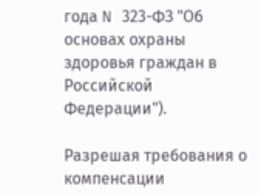года N 323-ФЗ "Об основах охраны здоровья граждан в Российской Федерации").

Разрешая требования о компенсации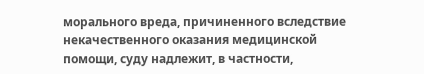морального вреда, причиненного вследствие некачественного оказания медицинской помощи, суду надлежит, в частности,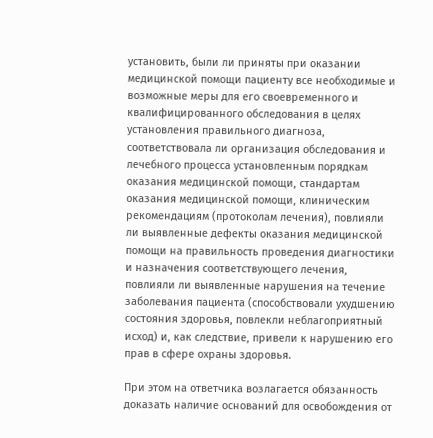установить, были ли приняты при оказании медицинской помощи пациенту все необходимые и возможные меры для его своевременного и квалифицированного обследования в целях установления правильного диагноза, соответствовала ли организация обследования и лечебного процесса установленным порядкам оказания медицинской помощи, стандартам оказания медицинской помощи, клиническим рекомендациям (протоколам лечения), повлияли ли выявленные дефекты оказания медицинской помощи на правильность проведения диагностики и назначения соответствующего лечения, повлияли ли выявленные нарушения на течение заболевания пациента (способствовали ухудшению состояния здоровья, повлекли неблагоприятный исход) и, как следствие, привели к нарушению его прав в сфере охраны здоровья.

При этом на ответчика возлагается обязанность доказать наличие оснований для освобождения от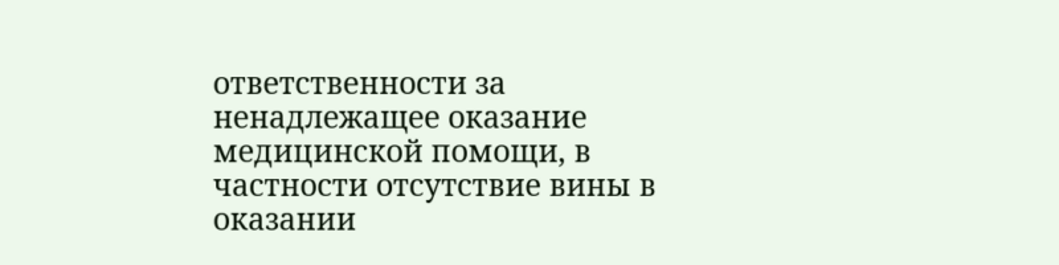ответственности за ненадлежащее оказание медицинской помощи, в частности отсутствие вины в оказании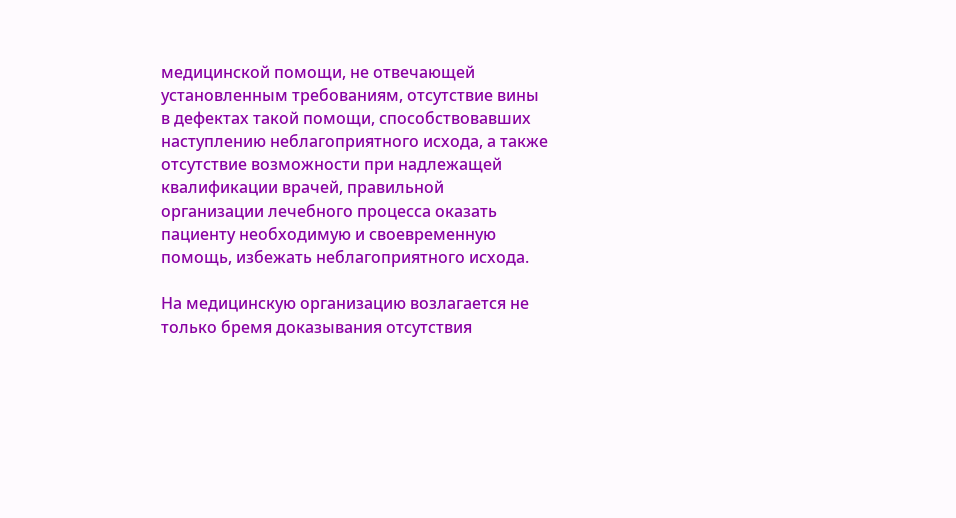медицинской помощи, не отвечающей установленным требованиям, отсутствие вины в дефектах такой помощи, способствовавших наступлению неблагоприятного исхода, а также отсутствие возможности при надлежащей квалификации врачей, правильной организации лечебного процесса оказать пациенту необходимую и своевременную помощь, избежать неблагоприятного исхода.

На медицинскую организацию возлагается не только бремя доказывания отсутствия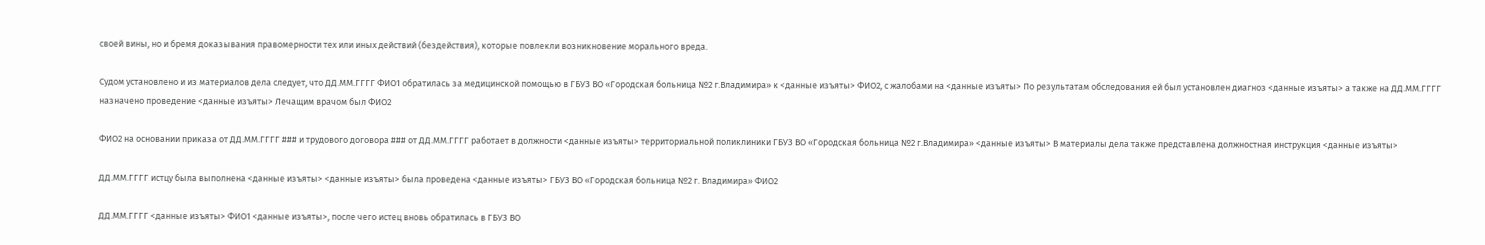своей вины, но и бремя доказывания правомерности тех или иных действий (бездействия), которые повлекли возникновение морального вреда.

Судом установлено и из материалов дела следует, что ДД.ММ.ГГГГ ФИО1 обратилась за медицинской помощью в ГБУЗ ВО «Городская больница №2 г.Владимира» к <данные изъяты> ФИО2, с жалобами на <данные изъяты> По результатам обследования ей был установлен диагноз <данные изъяты> а также на ДД.ММ.ГГГГ назначено проведение <данные изъяты> Лечащим врачом был ФИО2

ФИО2 на основании приказа от ДД.ММ.ГГГГ ### и трудового договора ### от ДД.ММ.ГГГГ работает в должности <данные изъяты> территориальной поликлиники ГБУЗ ВО «Городская больница №2 г.Владимира» <данные изъяты> В материалы дела также представлена должностная инструкция <данные изъяты>

ДД.ММ.ГГГГ истцу была выполнена <данные изъяты> <данные изъяты> была проведена <данные изъяты> ГБУЗ ВО «Городская больница №2 г. Владимира» ФИО2

ДД.ММ.ГГГГ <данные изъяты> ФИО1 <данные изъяты>, после чего истец вновь обратилась в ГБУЗ ВО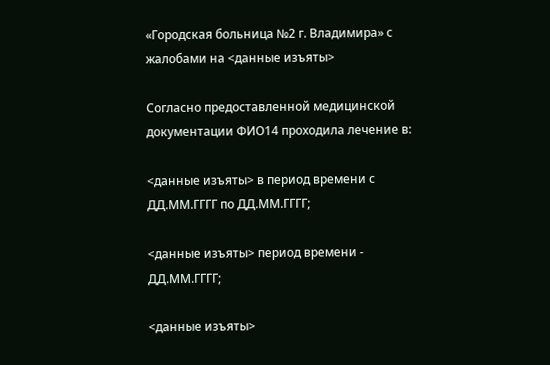«Городская больница №2 г. Владимира» с жалобами на <данные изъяты>

Согласно предоставленной медицинской документации ФИО14 проходила лечение в:

<данные изъяты> в период времени с ДД.ММ.ГГГГ по ДД.ММ.ГГГГ;

<данные изъяты> период времени - ДД.ММ.ГГГГ;

<данные изъяты>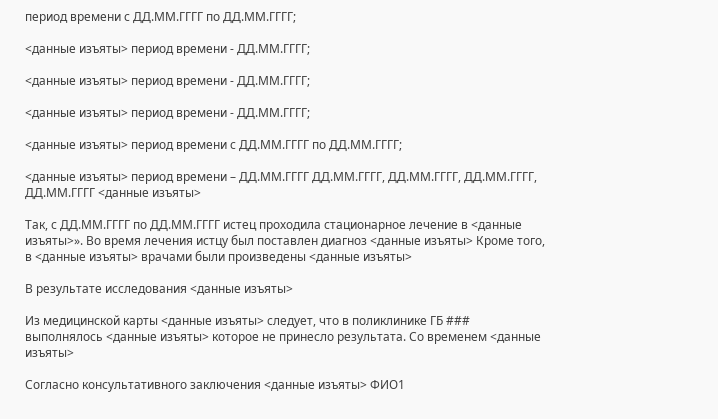период времени с ДД.ММ.ГГГГ по ДД.ММ.ГГГГ;

<данные изъяты> период времени - ДД.ММ.ГГГГ;

<данные изъяты> период времени - ДД.ММ.ГГГГ;

<данные изъяты> период времени - ДД.ММ.ГГГГ;

<данные изъяты> период времени с ДД.ММ.ГГГГ по ДД.ММ.ГГГГ;

<данные изъяты> период времени – ДД.ММ.ГГГГ ДД.ММ.ГГГГ, ДД.ММ.ГГГГ, ДД.ММ.ГГГГ, ДД.ММ.ГГГГ <данные изъяты>

Так, с ДД.ММ.ГГГГ по ДД.ММ.ГГГГ истец проходила стационарное лечение в <данные изъяты>». Во время лечения истцу был поставлен диагноз <данные изъяты> Кроме того, в <данные изъяты> врачами были произведены <данные изъяты>

В результате исследования <данные изъяты>

Из медицинской карты <данные изъяты> следует, что в поликлинике ГБ ### выполнялось <данные изъяты> которое не принесло результата. Со временем <данные изъяты>

Согласно консультативного заключения <данные изъяты> ФИО1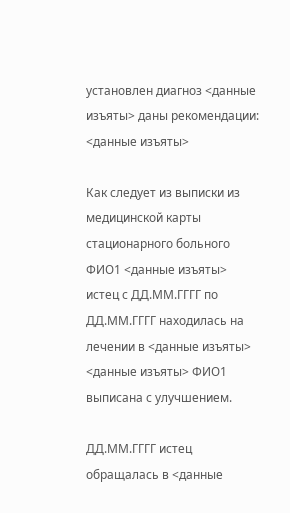установлен диагноз <данные изъяты> даны рекомендации: <данные изъяты>

Как следует из выписки из медицинской карты стационарного больного ФИО1 <данные изъяты> истец с ДД.ММ.ГГГГ по ДД.ММ.ГГГГ находилась на лечении в <данные изъяты> <данные изъяты> ФИО1 выписана с улучшением.

ДД.ММ.ГГГГ истец обращалась в <данные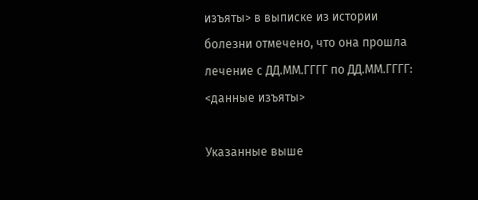изъяты> в выписке из истории болезни отмечено, что она прошла лечение с ДД.ММ.ГГГГ по ДД.ММ.ГГГГ: <данные изъяты>

Указанные выше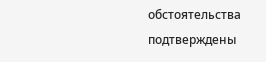обстоятельства подтверждены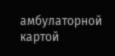амбулаторной картой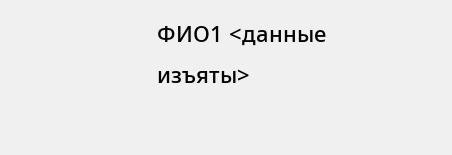ФИО1 <данные изъяты>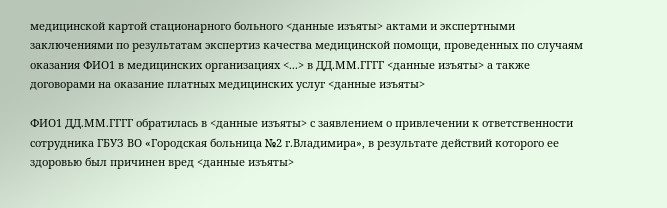медицинской картой стационарного больного <данные изъяты> актами и экспертными заключениями по результатам экспертиз качества медицинской помощи, проведенных по случаям оказания ФИО1 в медицинских организациях <...> в ДД.ММ.ГГГГ <данные изъяты> а также договорами на оказание платных медицинских услуг <данные изъяты>

ФИО1 ДД.ММ.ГГГГ обратилась в <данные изъяты> с заявлением о привлечении к ответственности сотрудника ГБУЗ ВО «Городская больница №2 г.Владимира», в результате действий которого ее здоровью был причинен вред <данные изъяты>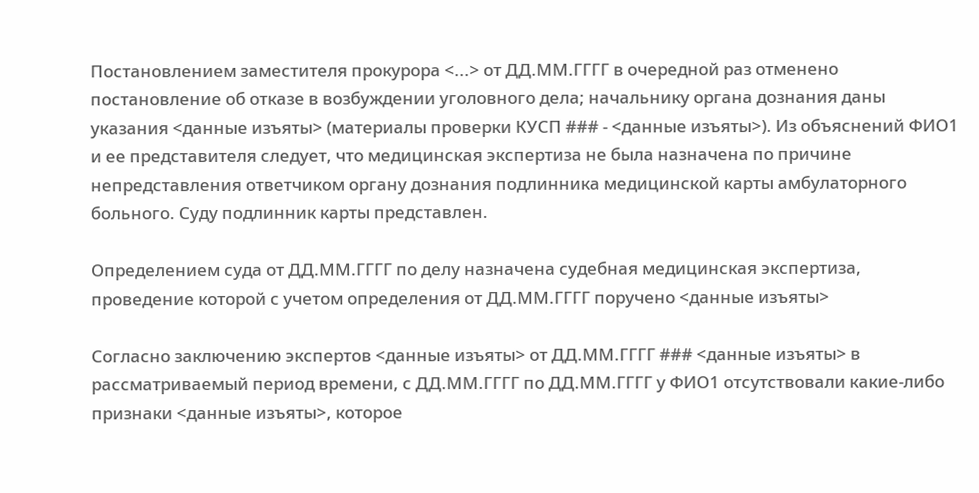Постановлением заместителя прокурора <...> от ДД.ММ.ГГГГ в очередной раз отменено постановление об отказе в возбуждении уголовного дела; начальнику органа дознания даны указания <данные изъяты> (материалы проверки КУСП ### - <данные изъяты>). Из объяснений ФИО1 и ее представителя следует, что медицинская экспертиза не была назначена по причине непредставления ответчиком органу дознания подлинника медицинской карты амбулаторного больного. Суду подлинник карты представлен.

Определением суда от ДД.ММ.ГГГГ по делу назначена судебная медицинская экспертиза, проведение которой с учетом определения от ДД.ММ.ГГГГ поручено <данные изъяты>

Согласно заключению экспертов <данные изъяты> от ДД.ММ.ГГГГ ### <данные изъяты> в рассматриваемый период времени, с ДД.ММ.ГГГГ по ДД.ММ.ГГГГ у ФИО1 отсутствовали какие-либо признаки <данные изъяты>, которое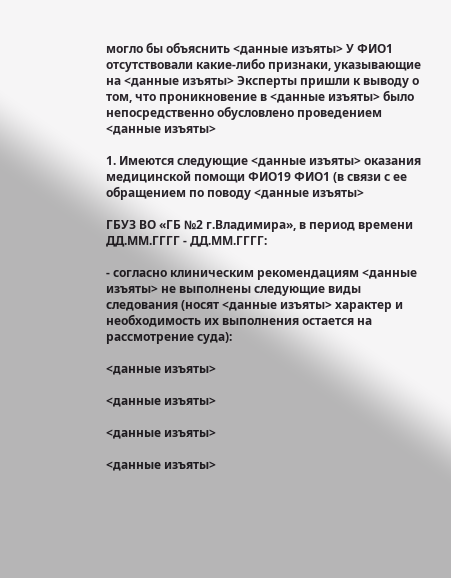могло бы объяснить <данные изъяты> У ФИО1 отсутствовали какие-либо признаки, указывающие на <данные изъяты> Эксперты пришли к выводу о том, что проникновение в <данные изъяты> было непосредственно обусловлено проведением <данные изъяты>

1. Имеются следующие <данные изъяты> оказания медицинской помощи ФИО19 ФИО1 (в связи с ее обращением по поводу <данные изъяты>

ГБУЗ ВО «ГБ №2 г.Владимира», в период времени ДД.ММ.ГГГГ - ДД.ММ.ГГГГ:

- согласно клиническим рекомендациям <данные изъяты> не выполнены следующие виды следования (носят <данные изъяты> характер и необходимость их выполнения остается на рассмотрение суда):

<данные изъяты>

<данные изъяты>

<данные изъяты>

<данные изъяты>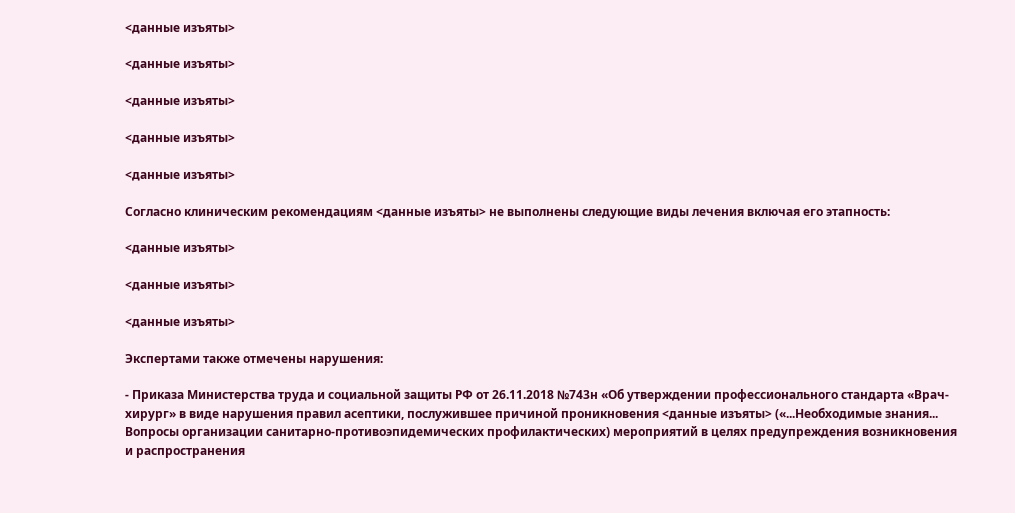<данные изъяты>

<данные изъяты>

<данные изъяты>

<данные изъяты>

<данные изъяты>

Согласно клиническим рекомендациям <данные изъяты> не выполнены следующие виды лечения включая его этапность:

<данные изъяты>

<данные изъяты>

<данные изъяты>

Экспертами также отмечены нарушения:

- Приказа Министерства труда и социальной защиты РФ от 26.11.2018 №743н «Об утверждении профессионального стандарта «Врач-хирург» в виде нарушения правил асептики, послужившее причиной проникновения <данные изъяты> («...Необходимые знания... Вопросы организации санитарно-противоэпидемических профилактических) мероприятий в целях предупреждения возникновения и распространения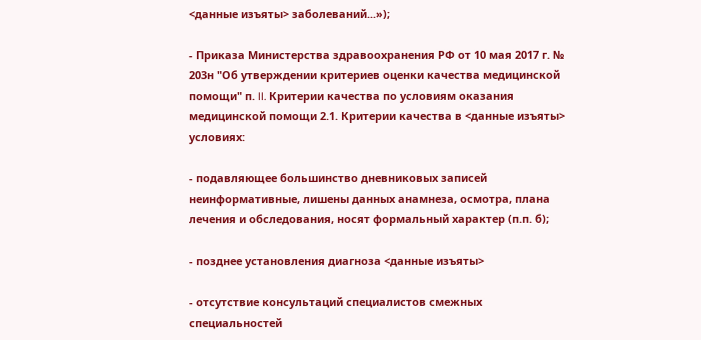<данные изъяты> заболеваний...»);

- Приказа Министерства здравоохранения РФ от 10 мая 2017 г. № 203н "Об утверждении критериев оценки качества медицинской помощи" п. II. Критерии качества по условиям оказания медицинской помощи 2.1. Критерии качества в <данные изъяты> условиях:

- подавляющее большинство дневниковых записей неинформативные, лишены данных анамнеза, осмотра, плана лечения и обследования, носят формальный характер (п.п. б);

- позднее установления диагноза <данные изъяты>

- отсутствие консультаций специалистов смежных специальностей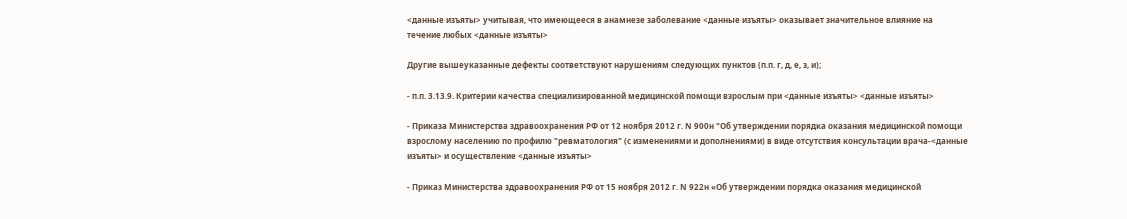<данные изъяты> учитывая, что имеющееся в анамнезе заболевание <данные изъяты> оказывает значительное влияние на течение любых <данные изъяты>

Другие вышеуказанные дефекты соответствуют нарушениям следующих пунктов (п.п. г, д, е, з, и);

- п.п. 3.13.9. Критерии качества специализированной медицинской помощи взрослым при <данные изъяты> <данные изъяты>

- Приказа Министерства здравоохранения РФ от 12 ноября 2012 г. N 900н "Об утверждении порядка оказания медицинской помощи взрослому населению по профилю "ревматология" (с изменениями и дополнениями) в виде отсутствия консультации врача-<данные изъяты> и осуществление <данные изъяты>

- Приказ Министерства здравоохранения РФ от 15 ноября 2012 г. N 922н «Об утверждении порядка оказания медицинской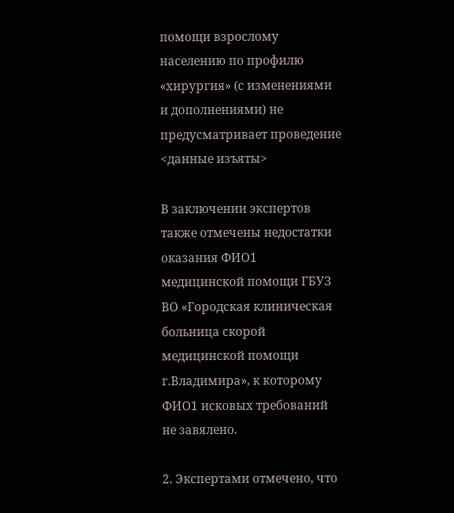помощи взрослому населению по профилю «хирургия» (с изменениями и дополнениями) не предусматривает проведение <данные изъяты>

В заключении экспертов также отмечены недостатки оказания ФИО1 медицинской помощи ГБУЗ ВО «Городская клиническая больница скорой медицинской помощи г.Владимира», к которому ФИО1 исковых требований не завялено.

2. Экспертами отмечено, что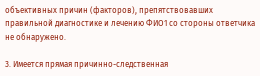объективных причин (факторов), препятствовавших правильной диагностике и лечению ФИО1 со стороны ответчика не обнаружено.

3. Имеется прямая причинно-следственная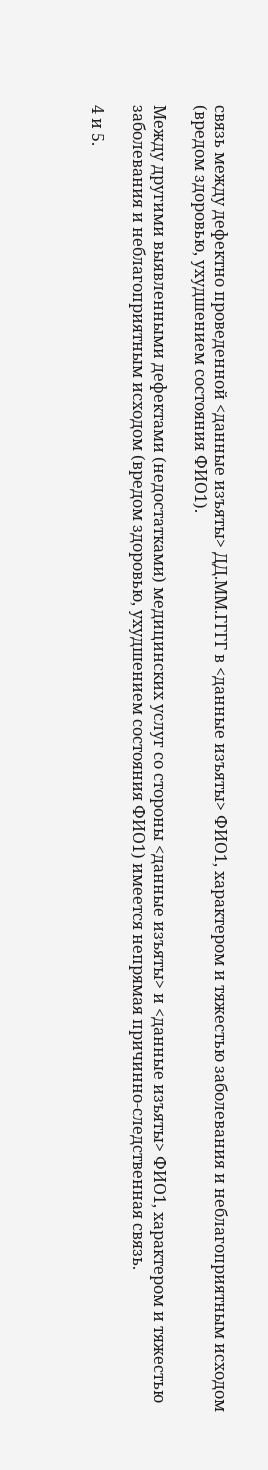связь между дефектно проведенной <данные изъяты> ДД.ММ.ГГГГ в <данные изъяты> ФИО1, характером и тяжестью заболевания и неблагоприятным исходом (вредом здоровью, ухудшением состояния ФИО1).

Между другими выявленными дефектами (недостатками) медицинских услуг со стороны <данные изъяты> и <данные изъяты> ФИО1, характером и тяжестью заболевания и неблагоприятным исходом (вредом здоровью, ухудшением состояния ФИО1) имеется непрямая причинно-следственная связь.

4 и 5.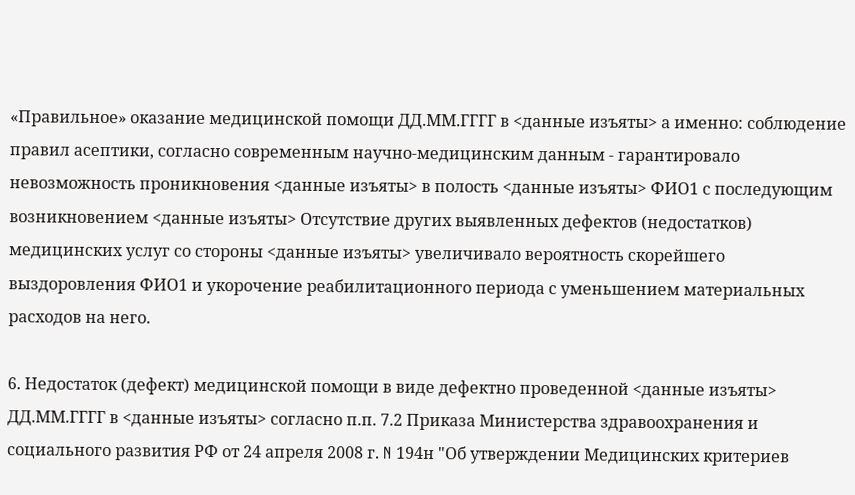«Правильное» оказание медицинской помощи ДД.ММ.ГГГГ в <данные изъяты> а именно: соблюдение правил асептики, согласно современным научно-медицинским данным - гарантировало невозможность проникновения <данные изъяты> в полость <данные изъяты> ФИО1 с последующим возникновением <данные изъяты> Отсутствие других выявленных дефектов (недостатков) медицинских услуг со стороны <данные изъяты> увеличивало вероятность скорейшего выздоровления ФИО1 и укорочение реабилитационного периода с уменьшением материальных расходов на него.

6. Недостаток (дефект) медицинской помощи в виде дефектно проведенной <данные изъяты> ДД.ММ.ГГГГ в <данные изъяты> согласно п.п. 7.2 Приказа Министерства здравоохранения и социального развития РФ от 24 апреля 2008 г. N 194н "Об утверждении Медицинских критериев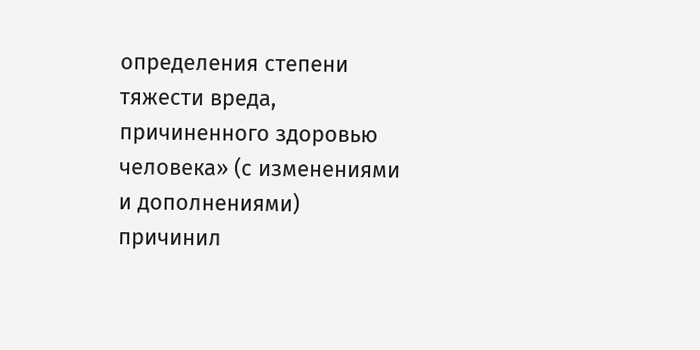определения степени тяжести вреда, причиненного здоровью человека» (с изменениями и дополнениями) причинил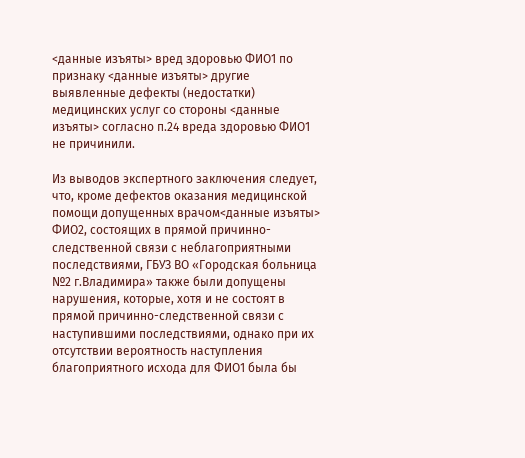<данные изъяты> вред здоровью ФИО1 по признаку <данные изъяты> другие выявленные дефекты (недостатки) медицинских услуг со стороны <данные изъяты> согласно п.24 вреда здоровью ФИО1 не причинили.

Из выводов экспертного заключения следует, что, кроме дефектов оказания медицинской помощи допущенных врачом<данные изъяты> ФИО2, состоящих в прямой причинно-следственной связи с неблагоприятными последствиями, ГБУЗ ВО «Городская больница №2 г.Владимира» также были допущены нарушения, которые, хотя и не состоят в прямой причинно-следственной связи с наступившими последствиями, однако при их отсутствии вероятность наступления благоприятного исхода для ФИО1 была бы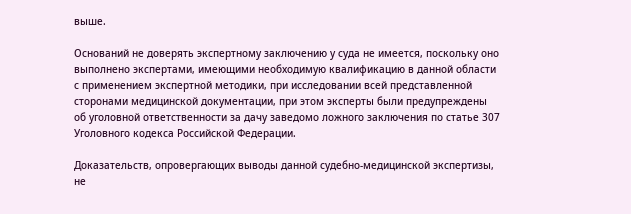выше.

Оснований не доверять экспертному заключению у суда не имеется, поскольку оно выполнено экспертами, имеющими необходимую квалификацию в данной области с применением экспертной методики, при исследовании всей представленной сторонами медицинской документации, при этом эксперты были предупреждены об уголовной ответственности за дачу заведомо ложного заключения по статье 307 Уголовного кодекса Российской Федерации.

Доказательств, опровергающих выводы данной судебно-медицинской экспертизы, не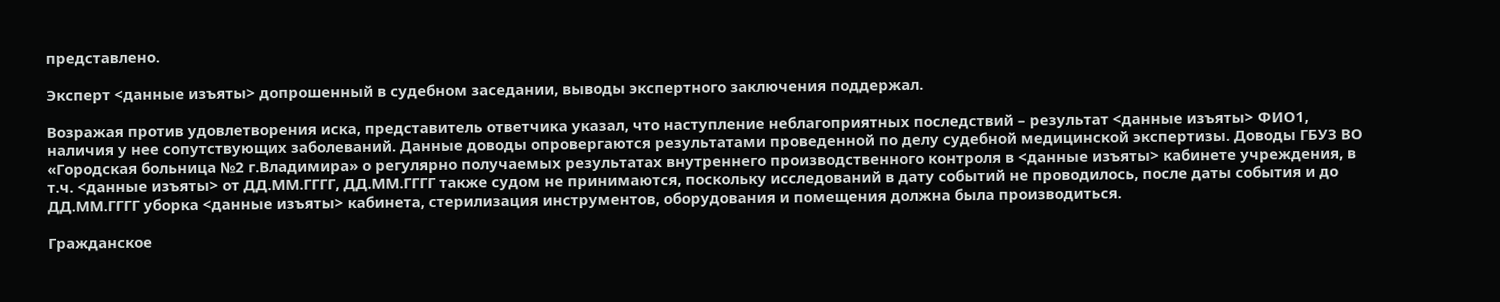представлено.

Эксперт <данные изъяты> допрошенный в судебном заседании, выводы экспертного заключения поддержал.

Возражая против удовлетворения иска, представитель ответчика указал, что наступление неблагоприятных последствий – результат <данные изъяты> ФИО1, наличия у нее сопутствующих заболеваний. Данные доводы опровергаются результатами проведенной по делу судебной медицинской экспертизы. Доводы ГБУЗ ВО «Городская больница №2 г.Владимира» о регулярно получаемых результатах внутреннего производственного контроля в <данные изъяты> кабинете учреждения, в т.ч. <данные изъяты> от ДД.ММ.ГГГГ, ДД.ММ.ГГГГ также судом не принимаются, поскольку исследований в дату событий не проводилось, после даты события и до ДД.ММ.ГГГГ уборка <данные изъяты> кабинета, стерилизация инструментов, оборудования и помещения должна была производиться.

Гражданское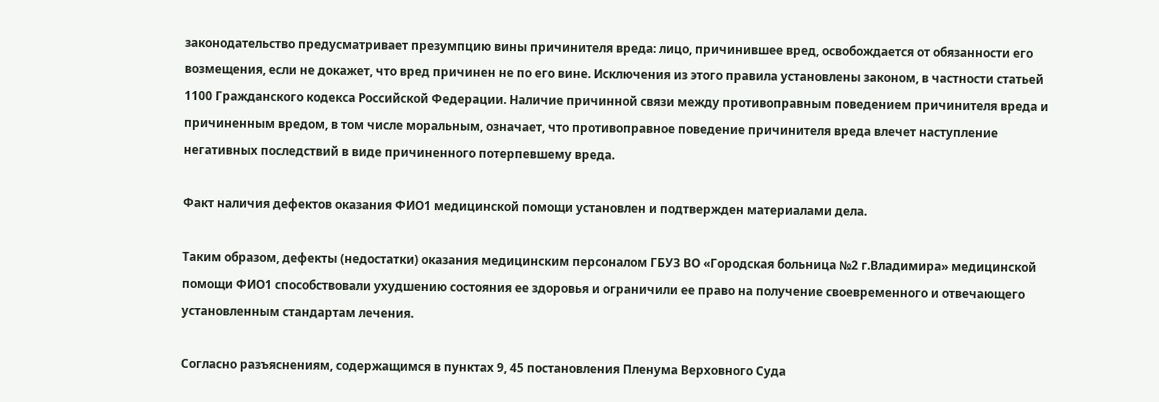законодательство предусматривает презумпцию вины причинителя вреда: лицо, причинившее вред, освобождается от обязанности его возмещения, если не докажет, что вред причинен не по его вине. Исключения из этого правила установлены законом, в частности статьей 1100 Гражданского кодекса Российской Федерации. Наличие причинной связи между противоправным поведением причинителя вреда и причиненным вредом, в том числе моральным, означает, что противоправное поведение причинителя вреда влечет наступление негативных последствий в виде причиненного потерпевшему вреда.

Факт наличия дефектов оказания ФИО1 медицинской помощи установлен и подтвержден материалами дела.

Таким образом, дефекты (недостатки) оказания медицинским персоналом ГБУЗ ВО «Городская больница №2 г.Владимира» медицинской помощи ФИО1 способствовали ухудшению состояния ее здоровья и ограничили ее право на получение своевременного и отвечающего установленным стандартам лечения.

Согласно разъяснениям, содержащимся в пунктах 9, 45 постановления Пленума Верховного Суда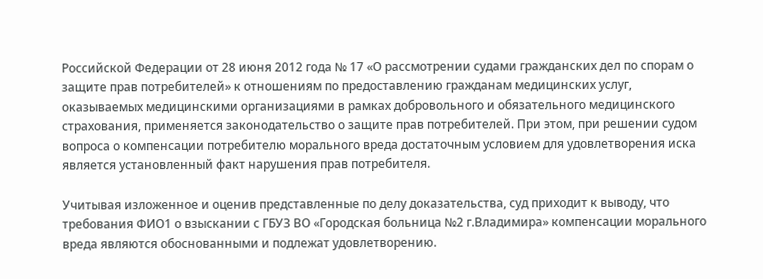Российской Федерации от 28 июня 2012 года № 17 «О рассмотрении судами гражданских дел по спорам о защите прав потребителей» к отношениям по предоставлению гражданам медицинских услуг, оказываемых медицинскими организациями в рамках добровольного и обязательного медицинского страхования, применяется законодательство о защите прав потребителей. При этом, при решении судом вопроса о компенсации потребителю морального вреда достаточным условием для удовлетворения иска является установленный факт нарушения прав потребителя.

Учитывая изложенное и оценив представленные по делу доказательства, суд приходит к выводу, что требования ФИО1 о взыскании с ГБУЗ ВО «Городская больница №2 г.Владимира» компенсации морального вреда являются обоснованными и подлежат удовлетворению.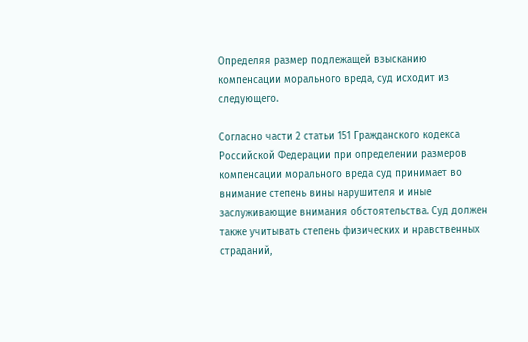Определяя размер подлежащей взысканию компенсации морального вреда, суд исходит из следующего.

Согласно части 2 статьи 151 Гражданского кодекса Российской Федерации при определении размеров компенсации морального вреда суд принимает во внимание степень вины нарушителя и иные заслуживающие внимания обстоятельства. Суд должен также учитывать степень физических и нравственных страданий,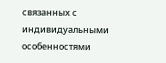связанных с индивидуальными особенностями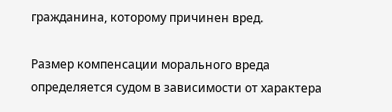гражданина, которому причинен вред.

Размер компенсации морального вреда определяется судом в зависимости от характера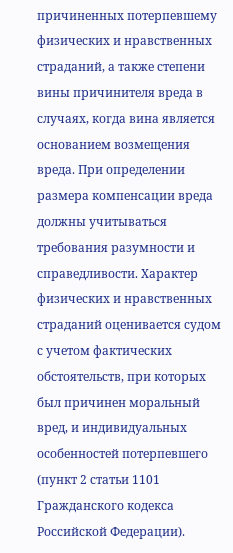причиненных потерпевшему физических и нравственных страданий, а также степени вины причинителя вреда в случаях, когда вина является основанием возмещения вреда. При определении размера компенсации вреда должны учитываться требования разумности и справедливости. Характер физических и нравственных страданий оценивается судом с учетом фактических обстоятельств, при которых был причинен моральный вред, и индивидуальных особенностей потерпевшего (пункт 2 статьи 1101 Гражданского кодекса Российской Федерации).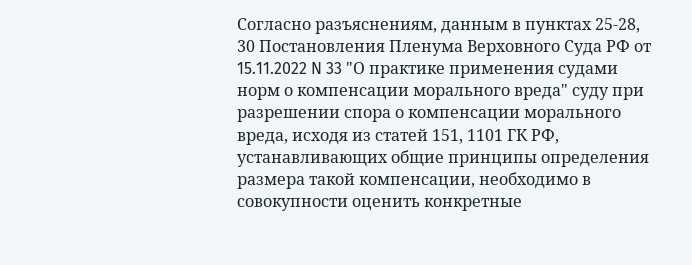Согласно разъяснениям, данным в пунктах 25-28, 30 Постановления Пленума Верховного Суда РФ от 15.11.2022 N 33 "О практике применения судами норм о компенсации морального вреда" суду при разрешении спора о компенсации морального вреда, исходя из статей 151, 1101 ГК РФ, устанавливающих общие принципы определения размера такой компенсации, необходимо в совокупности оценить конкретные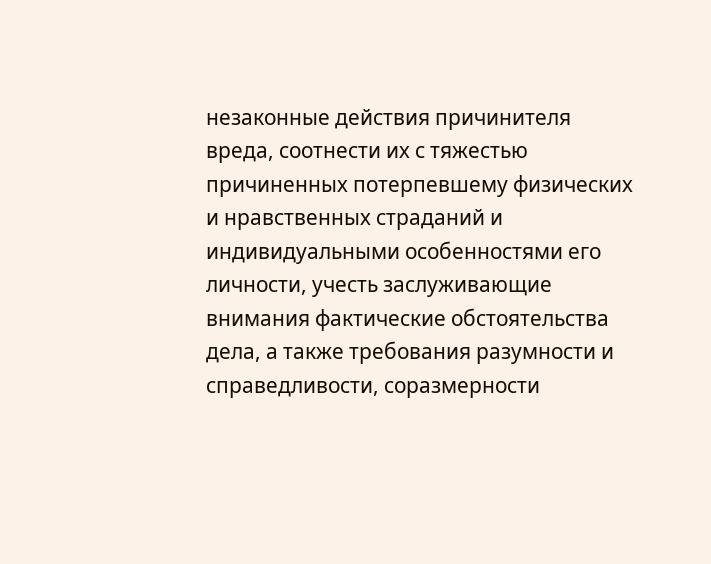незаконные действия причинителя вреда, соотнести их с тяжестью причиненных потерпевшему физических и нравственных страданий и индивидуальными особенностями его личности, учесть заслуживающие внимания фактические обстоятельства дела, а также требования разумности и справедливости, соразмерности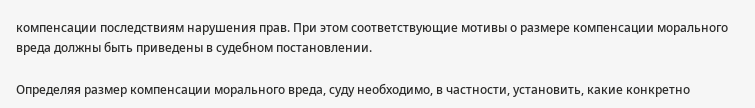компенсации последствиям нарушения прав. При этом соответствующие мотивы о размере компенсации морального вреда должны быть приведены в судебном постановлении.

Определяя размер компенсации морального вреда, суду необходимо, в частности, установить, какие конкретно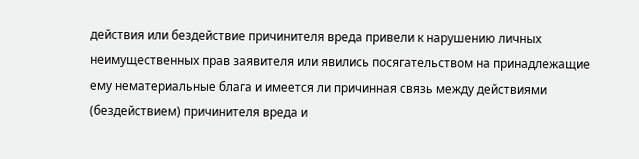действия или бездействие причинителя вреда привели к нарушению личных неимущественных прав заявителя или явились посягательством на принадлежащие ему нематериальные блага и имеется ли причинная связь между действиями (бездействием) причинителя вреда и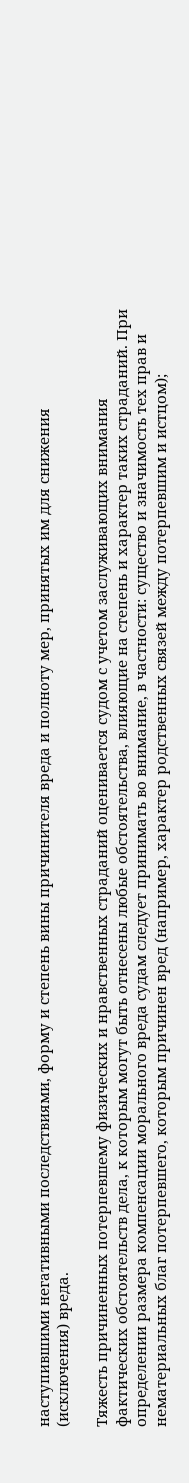наступившими негативными последствиями, форму и степень вины причинителя вреда и полноту мер, принятых им для снижения (исключения) вреда.

Тяжесть причиненных потерпевшему физических и нравственных страданий оценивается судом с учетом заслуживающих внимания фактических обстоятельств дела, к которым могут быть отнесены любые обстоятельства, влияющие на степень и характер таких страданий. При определении размера компенсации морального вреда судам следует принимать во внимание, в частности: существо и значимость тех прав и нематериальных благ потерпевшего, которым причинен вред (например, характер родственных связей между потерпевшим и истцом);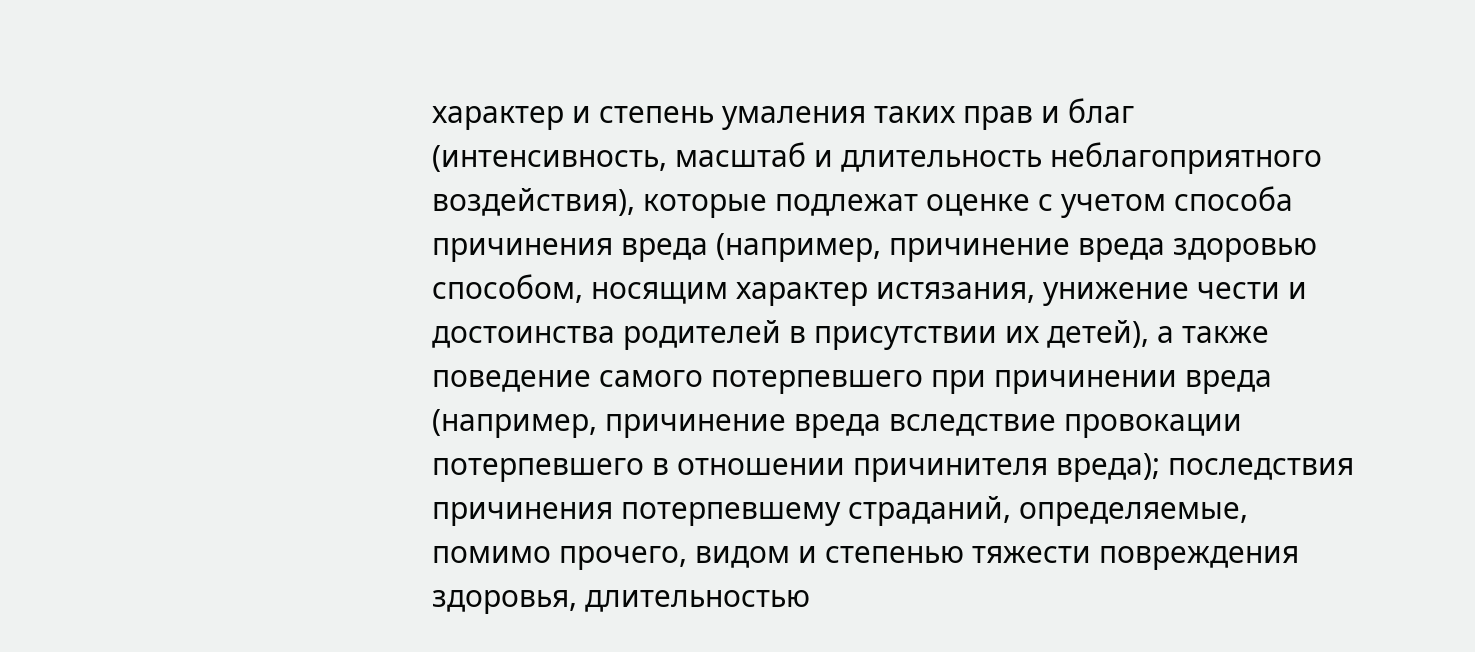характер и степень умаления таких прав и благ (интенсивность, масштаб и длительность неблагоприятного воздействия), которые подлежат оценке с учетом способа причинения вреда (например, причинение вреда здоровью способом, носящим характер истязания, унижение чести и достоинства родителей в присутствии их детей), а также поведение самого потерпевшего при причинении вреда (например, причинение вреда вследствие провокации потерпевшего в отношении причинителя вреда); последствия причинения потерпевшему страданий, определяемые, помимо прочего, видом и степенью тяжести повреждения здоровья, длительностью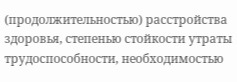(продолжительностью) расстройства здоровья, степенью стойкости утраты трудоспособности, необходимостью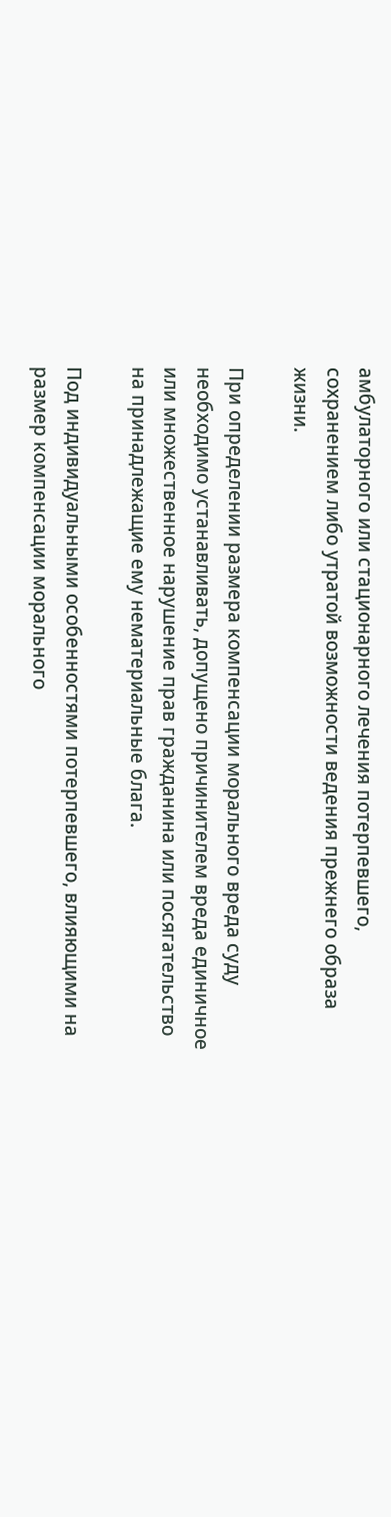амбулаторного или стационарного лечения потерпевшего, сохранением либо утратой возможности ведения прежнего образа жизни.

При определении размера компенсации морального вреда суду необходимо устанавливать, допущено причинителем вреда единичное или множественное нарушение прав гражданина или посягательство на принадлежащие ему нематериальные блага.

Под индивидуальными особенностями потерпевшего, влияющими на размер компенсации морального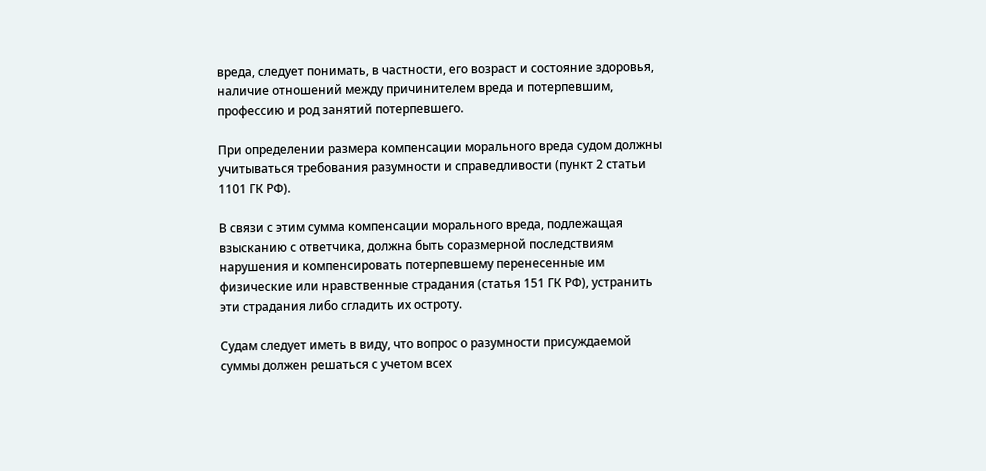вреда, следует понимать, в частности, его возраст и состояние здоровья, наличие отношений между причинителем вреда и потерпевшим, профессию и род занятий потерпевшего.

При определении размера компенсации морального вреда судом должны учитываться требования разумности и справедливости (пункт 2 статьи 1101 ГК РФ).

В связи с этим сумма компенсации морального вреда, подлежащая взысканию с ответчика, должна быть соразмерной последствиям нарушения и компенсировать потерпевшему перенесенные им физические или нравственные страдания (статья 151 ГК РФ), устранить эти страдания либо сгладить их остроту.

Судам следует иметь в виду, что вопрос о разумности присуждаемой суммы должен решаться с учетом всех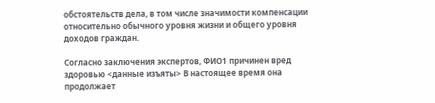обстоятельств дела, в том числе значимости компенсации относительно обычного уровня жизни и общего уровня доходов граждан.

Согласно заключения экспертов, ФИО1 причинен вред здоровью <данные изъяты> В настоящее время она продолжает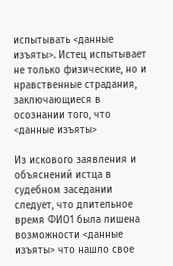испытывать <данные изъяты>. Истец испытывает не только физические, но и нравственные страдания, заключающиеся в осознании того, что <данные изъяты>

Из искового заявления и объяснений истца в судебном заседании следует, что длительное время ФИО1 была лишена возможности <данные изъяты> что нашло свое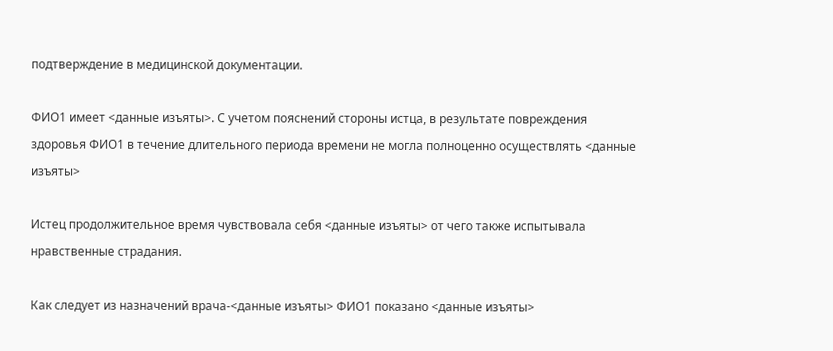подтверждение в медицинской документации.

ФИО1 имеет <данные изъяты>. С учетом пояснений стороны истца, в результате повреждения здоровья ФИО1 в течение длительного периода времени не могла полноценно осуществлять <данные изъяты>

Истец продолжительное время чувствовала себя <данные изъяты> от чего также испытывала нравственные страдания.

Как следует из назначений врача-<данные изъяты> ФИО1 показано <данные изъяты>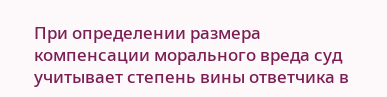При определении размера компенсации морального вреда суд учитывает степень вины ответчика в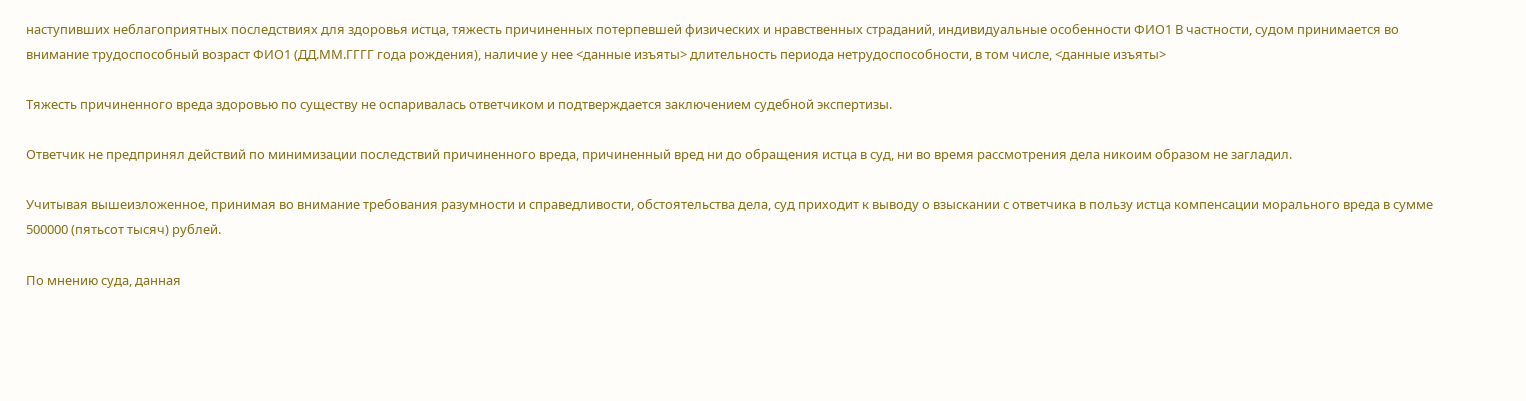наступивших неблагоприятных последствиях для здоровья истца, тяжесть причиненных потерпевшей физических и нравственных страданий, индивидуальные особенности ФИО1 В частности, судом принимается во внимание трудоспособный возраст ФИО1 (ДД.ММ.ГГГГ года рождения), наличие у нее <данные изъяты> длительность периода нетрудоспособности, в том числе, <данные изъяты>

Тяжесть причиненного вреда здоровью по существу не оспаривалась ответчиком и подтверждается заключением судебной экспертизы.

Ответчик не предпринял действий по минимизации последствий причиненного вреда, причиненный вред ни до обращения истца в суд, ни во время рассмотрения дела никоим образом не загладил.

Учитывая вышеизложенное, принимая во внимание требования разумности и справедливости, обстоятельства дела, суд приходит к выводу о взыскании с ответчика в пользу истца компенсации морального вреда в сумме 500000 (пятьсот тысяч) рублей.

По мнению суда, данная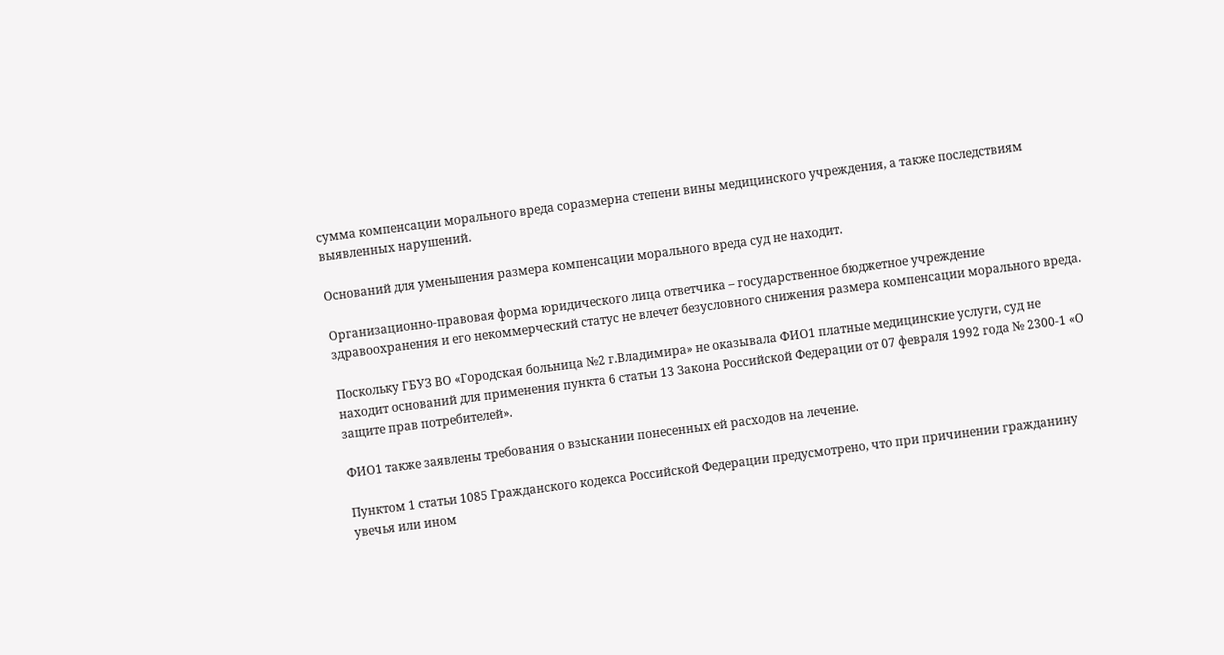сумма компенсации морального вреда соразмерна степени вины медицинского учреждения, а также последствиям выявленных нарушений.

Оснований для уменьшения размера компенсации морального вреда суд не находит.

Организационно-правовая форма юридического лица ответчика – государственное бюджетное учреждение здравоохранения и его некоммерческий статус не влечет безусловного снижения размера компенсации морального вреда.

Поскольку ГБУЗ ВО «Городская больница №2 г.Владимира» не оказывала ФИО1 платные медицинские услуги, суд не находит оснований для применения пункта 6 статьи 13 Закона Российской Федерации от 07 февраля 1992 года № 2300-1 «О защите прав потребителей».

ФИО1 также заявлены требования о взыскании понесенных ей расходов на лечение.

Пунктом 1 статьи 1085 Гражданского кодекса Российской Федерации предусмотрено, что при причинении гражданину увечья или ином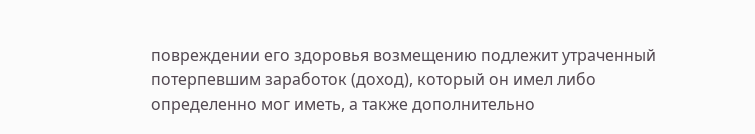повреждении его здоровья возмещению подлежит утраченный потерпевшим заработок (доход), который он имел либо определенно мог иметь, а также дополнительно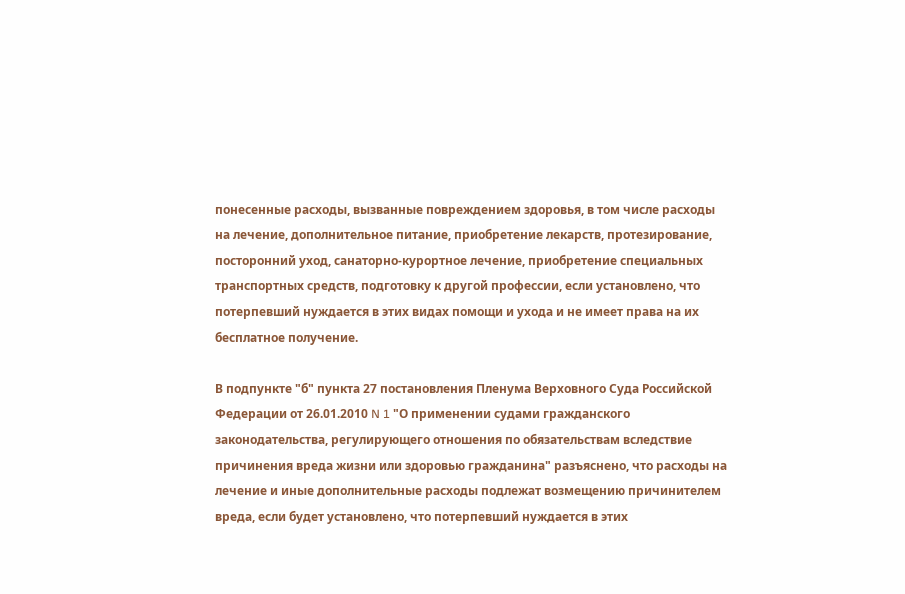понесенные расходы, вызванные повреждением здоровья, в том числе расходы на лечение, дополнительное питание, приобретение лекарств, протезирование, посторонний уход, санаторно-курортное лечение, приобретение специальных транспортных средств, подготовку к другой профессии, если установлено, что потерпевший нуждается в этих видах помощи и ухода и не имеет права на их бесплатное получение.

В подпункте "б" пункта 27 постановления Пленума Верховного Суда Российской Федерации от 26.01.2010 N 1 "О применении судами гражданского законодательства, регулирующего отношения по обязательствам вследствие причинения вреда жизни или здоровью гражданина" разъяснено, что расходы на лечение и иные дополнительные расходы подлежат возмещению причинителем вреда, если будет установлено, что потерпевший нуждается в этих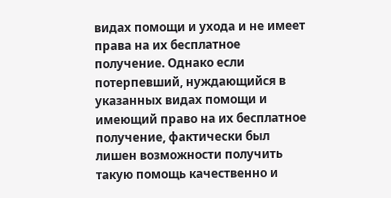видах помощи и ухода и не имеет права на их бесплатное получение. Однако если потерпевший, нуждающийся в указанных видах помощи и имеющий право на их бесплатное получение, фактически был лишен возможности получить такую помощь качественно и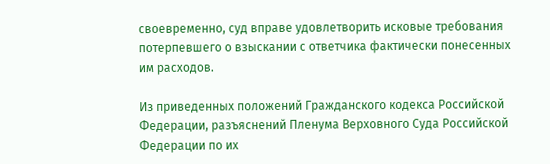своевременно, суд вправе удовлетворить исковые требования потерпевшего о взыскании с ответчика фактически понесенных им расходов.

Из приведенных положений Гражданского кодекса Российской Федерации, разъяснений Пленума Верховного Суда Российской Федерации по их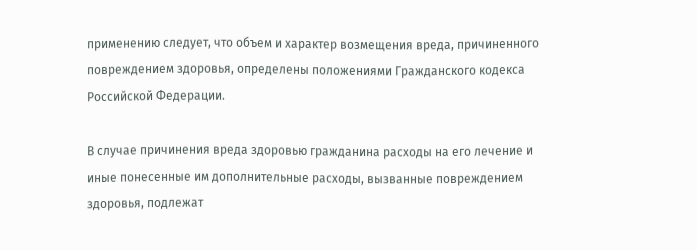применению следует, что объем и характер возмещения вреда, причиненного повреждением здоровья, определены положениями Гражданского кодекса Российской Федерации.

В случае причинения вреда здоровью гражданина расходы на его лечение и иные понесенные им дополнительные расходы, вызванные повреждением здоровья, подлежат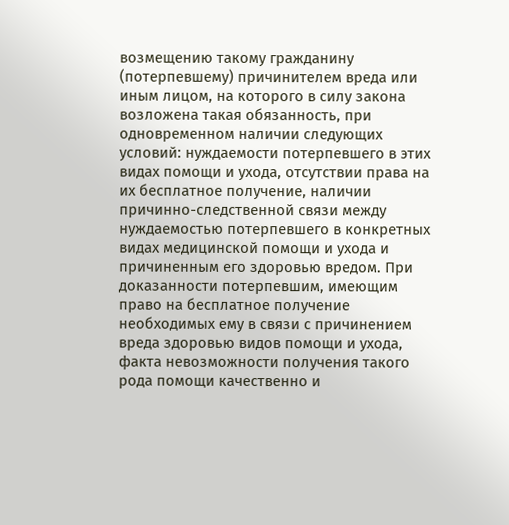возмещению такому гражданину (потерпевшему) причинителем вреда или иным лицом, на которого в силу закона возложена такая обязанность, при одновременном наличии следующих условий: нуждаемости потерпевшего в этих видах помощи и ухода, отсутствии права на их бесплатное получение, наличии причинно-следственной связи между нуждаемостью потерпевшего в конкретных видах медицинской помощи и ухода и причиненным его здоровью вредом. При доказанности потерпевшим, имеющим право на бесплатное получение необходимых ему в связи с причинением вреда здоровью видов помощи и ухода, факта невозможности получения такого рода помощи качественно и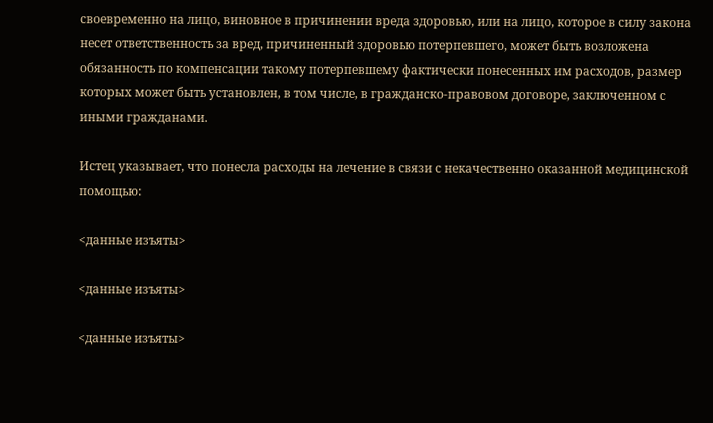своевременно на лицо, виновное в причинении вреда здоровью, или на лицо, которое в силу закона несет ответственность за вред, причиненный здоровью потерпевшего, может быть возложена обязанность по компенсации такому потерпевшему фактически понесенных им расходов, размер которых может быть установлен, в том числе, в гражданско-правовом договоре, заключенном с иными гражданами.

Истец указывает, что понесла расходы на лечение в связи с некачественно оказанной медицинской помощью:

<данные изъяты>

<данные изъяты>

<данные изъяты>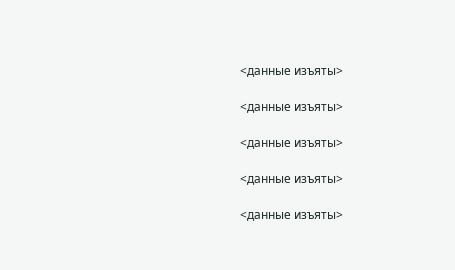<данные изъяты>

<данные изъяты>

<данные изъяты>

<данные изъяты>

<данные изъяты>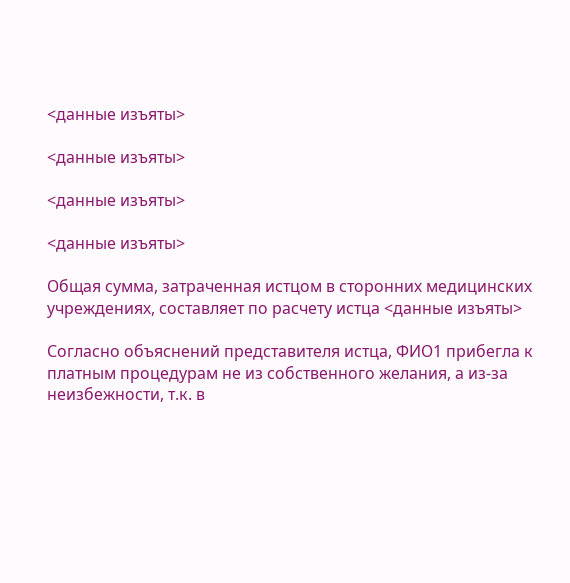<данные изъяты>

<данные изъяты>

<данные изъяты>

<данные изъяты>

Общая сумма, затраченная истцом в сторонних медицинских учреждениях, составляет по расчету истца <данные изъяты>

Согласно объяснений представителя истца, ФИО1 прибегла к платным процедурам не из собственного желания, а из-за неизбежности, т.к. в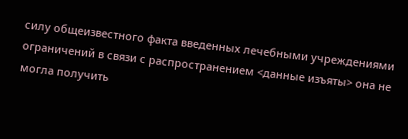силу общеизвестного факта введенных лечебными учреждениями ограничений в связи с распространением <данные изъяты> она не могла получить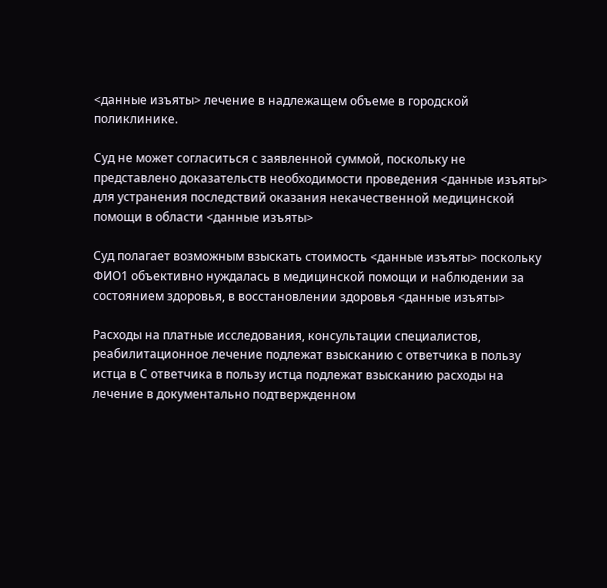<данные изъяты> лечение в надлежащем объеме в городской поликлинике.

Суд не может согласиться с заявленной суммой, поскольку не представлено доказательств необходимости проведения <данные изъяты> для устранения последствий оказания некачественной медицинской помощи в области <данные изъяты>

Суд полагает возможным взыскать стоимость <данные изъяты> поскольку ФИО1 объективно нуждалась в медицинской помощи и наблюдении за состоянием здоровья, в восстановлении здоровья <данные изъяты>

Расходы на платные исследования, консультации специалистов, реабилитационное лечение подлежат взысканию с ответчика в пользу истца в С ответчика в пользу истца подлежат взысканию расходы на лечение в документально подтвержденном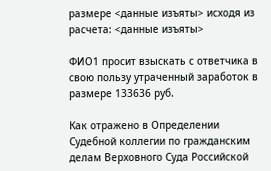размере <данные изъяты> исходя из расчета: <данные изъяты>

ФИО1 просит взыскать с ответчика в свою пользу утраченный заработок в размере 133636 руб.

Как отражено в Определении Судебной коллегии по гражданским делам Верховного Суда Российской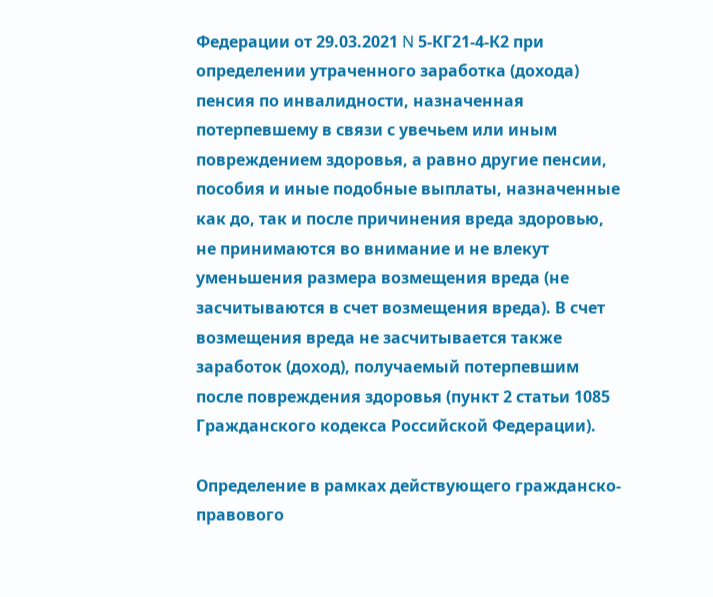Федерации от 29.03.2021 N 5-КГ21-4-К2 при определении утраченного заработка (дохода) пенсия по инвалидности, назначенная потерпевшему в связи с увечьем или иным повреждением здоровья, а равно другие пенсии, пособия и иные подобные выплаты, назначенные как до, так и после причинения вреда здоровью, не принимаются во внимание и не влекут уменьшения размера возмещения вреда (не засчитываются в счет возмещения вреда). В счет возмещения вреда не засчитывается также заработок (доход), получаемый потерпевшим после повреждения здоровья (пункт 2 статьи 1085 Гражданского кодекса Российской Федерации).

Определение в рамках действующего гражданско-правового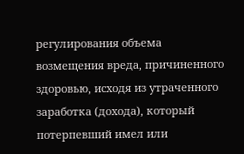регулирования объема возмещения вреда, причиненного здоровью, исходя из утраченного заработка (дохода), который потерпевший имел или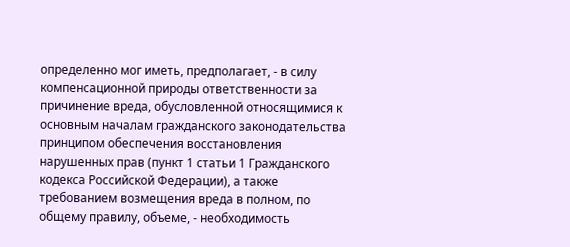определенно мог иметь, предполагает, - в силу компенсационной природы ответственности за причинение вреда, обусловленной относящимися к основным началам гражданского законодательства принципом обеспечения восстановления нарушенных прав (пункт 1 статьи 1 Гражданского кодекса Российской Федерации), а также требованием возмещения вреда в полном, по общему правилу, объеме, - необходимость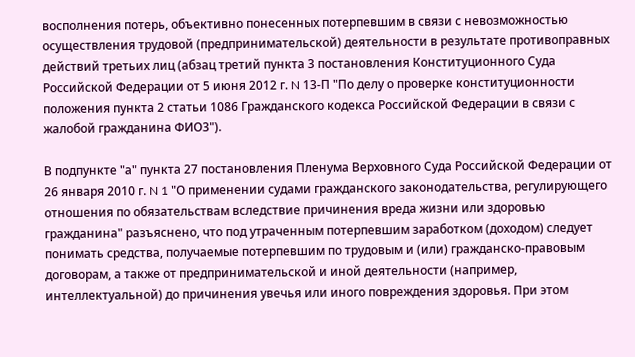восполнения потерь, объективно понесенных потерпевшим в связи с невозможностью осуществления трудовой (предпринимательской) деятельности в результате противоправных действий третьих лиц (абзац третий пункта 3 постановления Конституционного Суда Российской Федерации от 5 июня 2012 г. N 13-П "По делу о проверке конституционности положения пункта 2 статьи 1086 Гражданского кодекса Российской Федерации в связи с жалобой гражданина ФИО3").

В подпункте "а" пункта 27 постановления Пленума Верховного Суда Российской Федерации от 26 января 2010 г. N 1 "О применении судами гражданского законодательства, регулирующего отношения по обязательствам вследствие причинения вреда жизни или здоровью гражданина" разъяснено, что под утраченным потерпевшим заработком (доходом) следует понимать средства, получаемые потерпевшим по трудовым и (или) гражданско-правовым договорам, а также от предпринимательской и иной деятельности (например, интеллектуальной) до причинения увечья или иного повреждения здоровья. При этом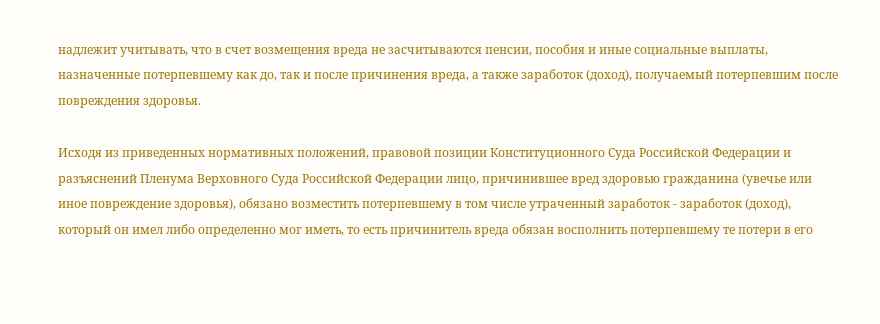надлежит учитывать, что в счет возмещения вреда не засчитываются пенсии, пособия и иные социальные выплаты, назначенные потерпевшему как до, так и после причинения вреда, а также заработок (доход), получаемый потерпевшим после повреждения здоровья.

Исходя из приведенных нормативных положений, правовой позиции Конституционного Суда Российской Федерации и разъяснений Пленума Верховного Суда Российской Федерации лицо, причинившее вред здоровью гражданина (увечье или иное повреждение здоровья), обязано возместить потерпевшему в том числе утраченный заработок - заработок (доход), который он имел либо определенно мог иметь, то есть причинитель вреда обязан восполнить потерпевшему те потери в его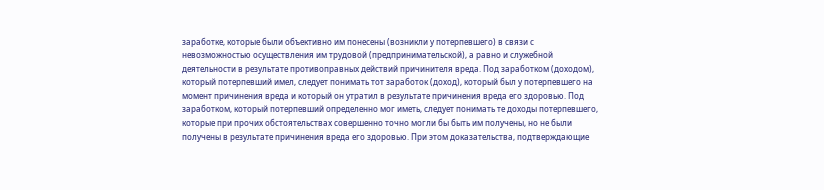заработке, которые были объективно им понесены (возникли у потерпевшего) в связи с невозможностью осуществления им трудовой (предпринимательской), а равно и служебной деятельности в результате противоправных действий причинителя вреда. Под заработком (доходом), который потерпевший имел, следует понимать тот заработок (доход), который был у потерпевшего на момент причинения вреда и который он утратил в результате причинения вреда его здоровью. Под заработком, который потерпевший определенно мог иметь, следует понимать те доходы потерпевшего, которые при прочих обстоятельствах совершенно точно могли бы быть им получены, но не были получены в результате причинения вреда его здоровью. При этом доказательства, подтверждающие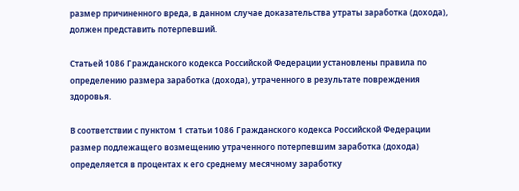размер причиненного вреда, в данном случае доказательства утраты заработка (дохода), должен представить потерпевший.

Статьей 1086 Гражданского кодекса Российской Федерации установлены правила по определению размера заработка (дохода), утраченного в результате повреждения здоровья.

В соответствии с пунктом 1 статьи 1086 Гражданского кодекса Российской Федерации размер подлежащего возмещению утраченного потерпевшим заработка (дохода) определяется в процентах к его среднему месячному заработку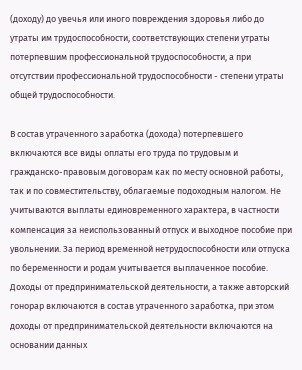(доходу) до увечья или иного повреждения здоровья либо до утраты им трудоспособности, соответствующих степени утраты потерпевшим профессиональной трудоспособности, а при отсутствии профессиональной трудоспособности - степени утраты общей трудоспособности.

В состав утраченного заработка (дохода) потерпевшего включаются все виды оплаты его труда по трудовым и гражданско-правовым договорам как по месту основной работы, так и по совместительству, облагаемые подоходным налогом. Не учитываются выплаты единовременного характера, в частности компенсация за неиспользованный отпуск и выходное пособие при увольнении. За период временной нетрудоспособности или отпуска по беременности и родам учитывается выплаченное пособие. Доходы от предпринимательской деятельности, а также авторский гонорар включаются в состав утраченного заработка, при этом доходы от предпринимательской деятельности включаются на основании данных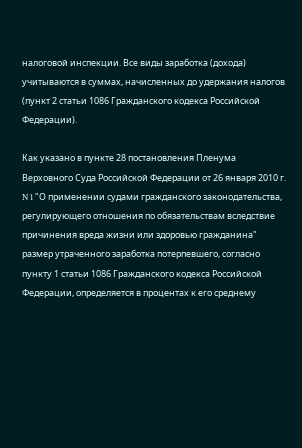налоговой инспекции. Все виды заработка (дохода) учитываются в суммах, начисленных до удержания налогов (пункт 2 статьи 1086 Гражданского кодекса Российской Федерации).

Как указано в пункте 28 постановления Пленума Верховного Суда Российской Федерации от 26 января 2010 г. N 1 "О применении судами гражданского законодательства, регулирующего отношения по обязательствам вследствие причинения вреда жизни или здоровью гражданина" размер утраченного заработка потерпевшего, согласно пункту 1 статьи 1086 Гражданского кодекса Российской Федерации, определяется в процентах к его среднему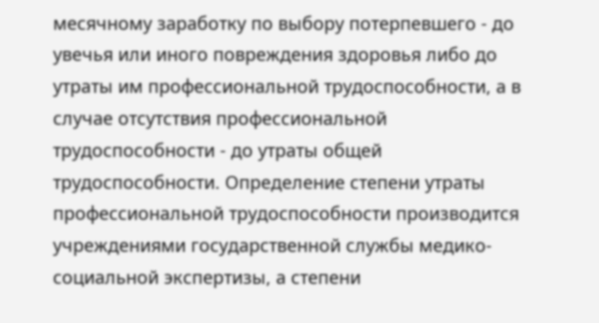месячному заработку по выбору потерпевшего - до увечья или иного повреждения здоровья либо до утраты им профессиональной трудоспособности, а в случае отсутствия профессиональной трудоспособности - до утраты общей трудоспособности. Определение степени утраты профессиональной трудоспособности производится учреждениями государственной службы медико-социальной экспертизы, а степени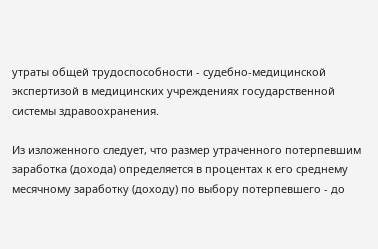утраты общей трудоспособности - судебно-медицинской экспертизой в медицинских учреждениях государственной системы здравоохранения.

Из изложенного следует, что размер утраченного потерпевшим заработка (дохода) определяется в процентах к его среднему месячному заработку (доходу) по выбору потерпевшего - до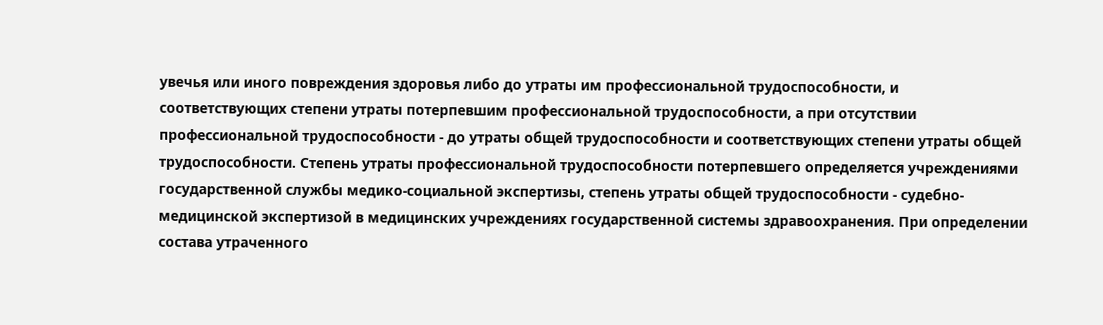увечья или иного повреждения здоровья либо до утраты им профессиональной трудоспособности, и соответствующих степени утраты потерпевшим профессиональной трудоспособности, а при отсутствии профессиональной трудоспособности - до утраты общей трудоспособности и соответствующих степени утраты общей трудоспособности. Степень утраты профессиональной трудоспособности потерпевшего определяется учреждениями государственной службы медико-социальной экспертизы, степень утраты общей трудоспособности - судебно-медицинской экспертизой в медицинских учреждениях государственной системы здравоохранения. При определении состава утраченного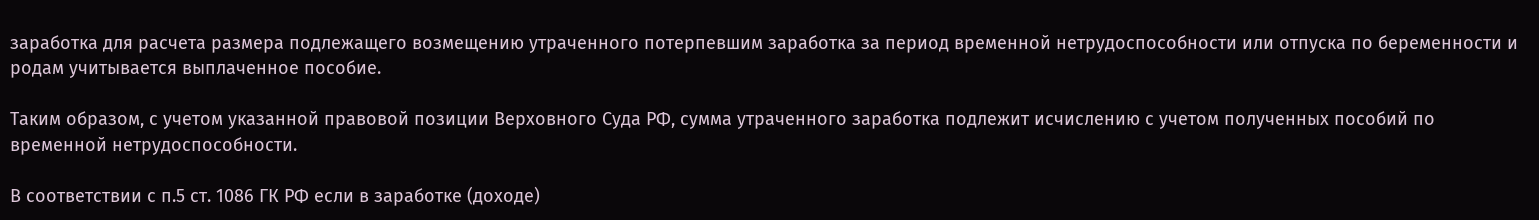заработка для расчета размера подлежащего возмещению утраченного потерпевшим заработка за период временной нетрудоспособности или отпуска по беременности и родам учитывается выплаченное пособие.

Таким образом, с учетом указанной правовой позиции Верховного Суда РФ, сумма утраченного заработка подлежит исчислению с учетом полученных пособий по временной нетрудоспособности.

В соответствии с п.5 ст. 1086 ГК РФ если в заработке (доходе)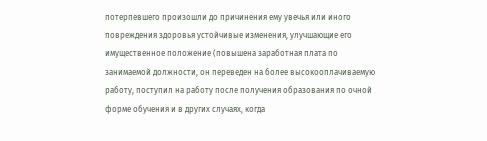потерпевшего произошли до причинения ему увечья или иного повреждения здоровья устойчивые изменения, улучшающие его имущественное положение (повышена заработная плата по занимаемой должности, он переведен на более высокооплачиваемую работу, поступил на работу после получения образования по очной форме обучения и в других случаях, когда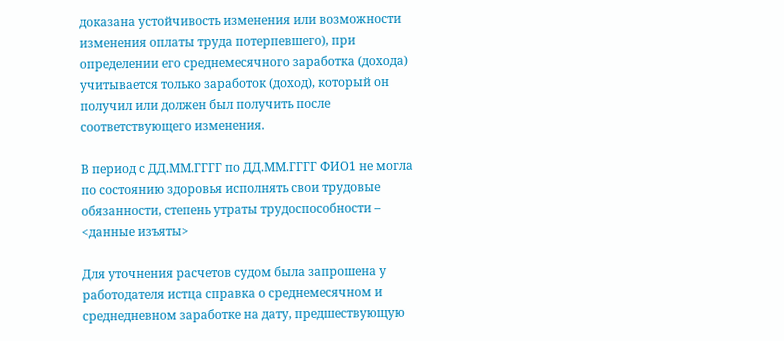доказана устойчивость изменения или возможности изменения оплаты труда потерпевшего), при определении его среднемесячного заработка (дохода) учитывается только заработок (доход), который он получил или должен был получить после соответствующего изменения.

В период с ДД.ММ.ГГГГ по ДД.ММ.ГГГГ ФИО1 не могла по состоянию здоровья исполнять свои трудовые обязанности, степень утраты трудоспособности – <данные изъяты>

Для уточнения расчетов судом была запрошена у работодателя истца справка о среднемесячном и среднедневном заработке на дату, предшествующую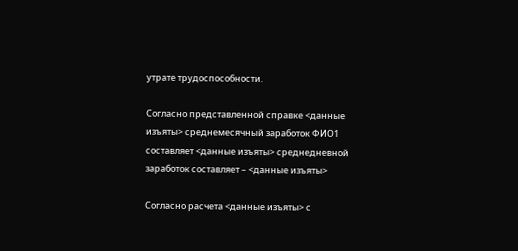утрате трудоспособности.

Согласно представленной справке <данные изъяты> среднемесячный заработок ФИО1 составляет <данные изъяты> среднедневной заработок составляет – <данные изъяты>

Согласно расчета <данные изъяты> с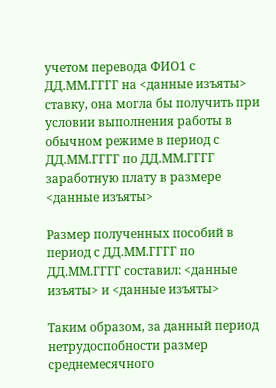учетом перевода ФИО1 с ДД.ММ.ГГГГ на <данные изъяты> ставку, она могла бы получить при условии выполнения работы в обычном режиме в период с ДД.ММ.ГГГГ по ДД.ММ.ГГГГ заработную плату в размере <данные изъяты>

Размер полученных пособий в период с ДД.ММ.ГГГГ по ДД.ММ.ГГГГ составил: <данные изъяты> и <данные изъяты>

Таким образом, за данный период нетрудоспобности размер среднемесячного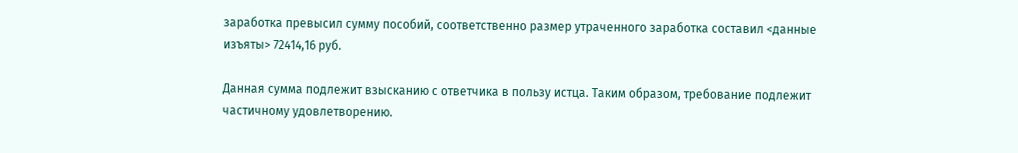заработка превысил сумму пособий, соответственно размер утраченного заработка составил <данные изъяты> 72414,16 руб.

Данная сумма подлежит взысканию с ответчика в пользу истца. Таким образом, требование подлежит частичному удовлетворению.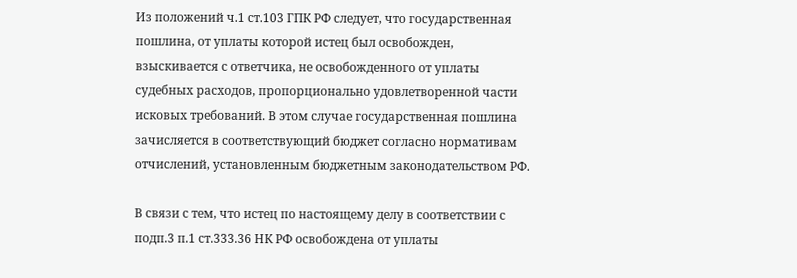Из положений ч.1 ст.103 ГПК РФ следует, что государственная пошлина, от уплаты которой истец был освобожден, взыскивается с ответчика, не освобожденного от уплаты судебных расходов, пропорционально удовлетворенной части исковых требований. В этом случае государственная пошлина зачисляется в соответствующий бюджет согласно нормативам отчислений, установленным бюджетным законодательством РФ.

В связи с тем, что истец по настоящему делу в соответствии с подп.3 п.1 ст.333.36 НК РФ освобождена от уплаты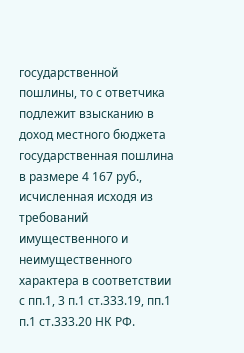государственной пошлины, то с ответчика подлежит взысканию в доход местного бюджета государственная пошлина в размере 4 167 руб., исчисленная исходя из требований имущественного и неимущественного характера в соответствии с пп.1, 3 п.1 ст.333.19, пп.1 п.1 ст.333.20 НК РФ.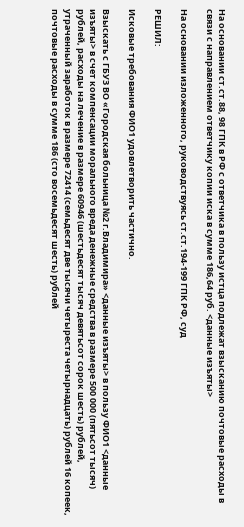На основании ст.ст.88, 98 ГПК в РФ с ответчика в пользу истца подлежат взысканию почтовые расходы в связи с направлением ответчику копии иска в сумме 186,64 руб. <данные изъяты>

На основании изложенного, руководствуясь ст.ст.194-199 ГПК РФ, суд

РЕШИЛ:

Исковые требования ФИО1 удовлетворить частично.

Взыскать с ГБУЗ ВО «Городская больница №2 г.Владимира» <данные изъяты> в пользу ФИО1 <данные изъяты> в счет компенсации морального вреда денежные средства в размере 500 000 (пятьсот тысяч) рублей, расходы на лечение в размере 60946 (шестьдесят тысяч девятьсот сорок шесть) рублей, утраченный заработок в размере 72414 (семьдесят две тысячи четыреста четырнадцать) рублей 16 копеек, почтовые расходы в сумме 186 (сто восемьдесят шесть) рублей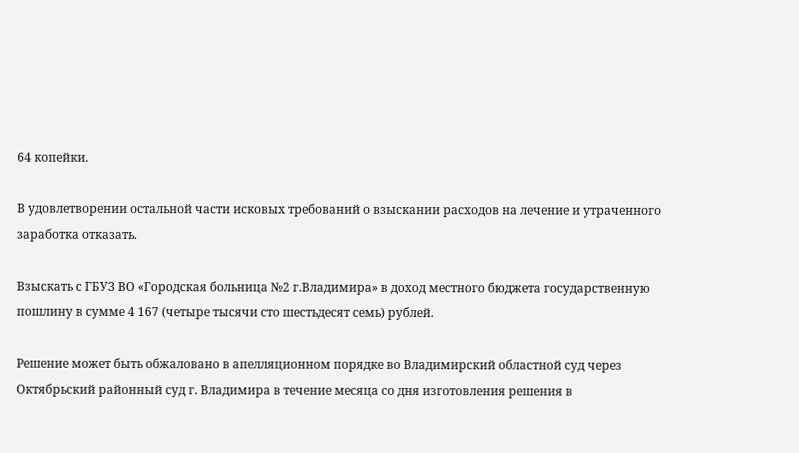64 копейки.

В удовлетворении остальной части исковых требований о взыскании расходов на лечение и утраченного заработка отказать.

Взыскать с ГБУЗ ВО «Городская больница №2 г.Владимира» в доход местного бюджета государственную пошлину в сумме 4 167 (четыре тысячи сто шестьдесят семь) рублей.

Решение может быть обжаловано в апелляционном порядке во Владимирский областной суд через Октябрьский районный суд г. Владимира в течение месяца со дня изготовления решения в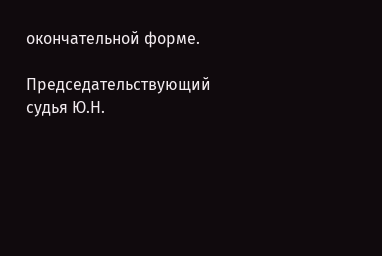окончательной форме.

Председательствующий судья Ю.Н.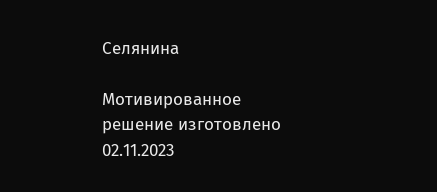Селянина

Мотивированное решение изготовлено 02.11.2023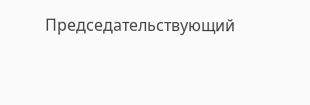Председательствующий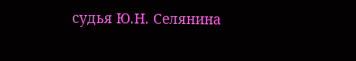судья Ю.Н. Селянина